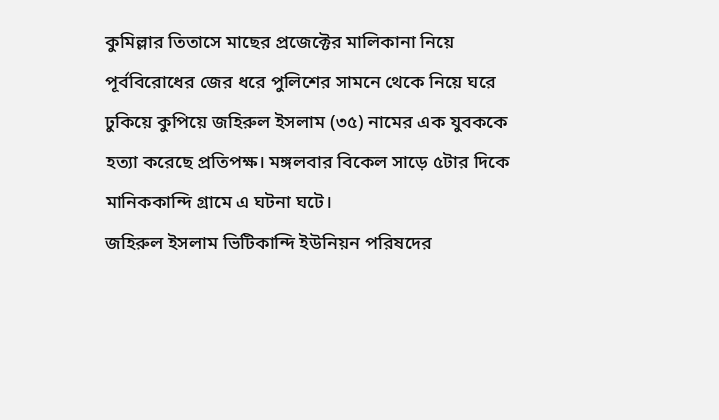কুমিল্লার তিতাসে মাছের প্রজেক্টের মালিকানা নিয়ে পূর্ববিরোধের জের ধরে পুলিশের সামনে থেকে নিয়ে ঘরে ঢুকিয়ে কুপিয়ে জহিরুল ইসলাম (৩৫) নামের এক যুবককে হত্যা করেছে প্রতিপক্ষ। মঙ্গলবার বিকেল সাড়ে ৫টার দিকে মানিককান্দি গ্রামে এ ঘটনা ঘটে।
জহিরুল ইসলাম ভিটিকান্দি ইউনিয়ন পরিষদের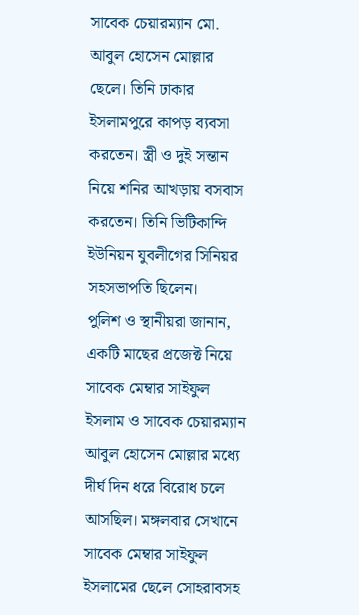সাবেক চেয়ারম্যান মো. আবুল হোসেন মোল্লার ছেলে। তিনি ঢাকার ইসলামপুরে কাপড় ব্যবসা করতেন। স্ত্রী ও দুই সন্তান নিয়ে শনির আখড়ায় বসবাস করতেন। তিনি ভিটিকান্দি ইউনিয়ন যুবলীগের সিনিয়র সহসভাপতি ছিলেন।
পুলিশ ও স্থানীয়রা জানান, একটি মাছের প্রজেক্ট নিয়ে সাবেক মেম্বার সাইফুল ইসলাম ও সাবেক চেয়ারম্যান আবুল হোসেন মোল্লার মধ্যে দীর্ঘ দিন ধরে বিরোধ চলে আসছিল। মঙ্গলবার সেখানে সাবেক মেম্বার সাইফুল ইসলামের ছেলে সোহরাবসহ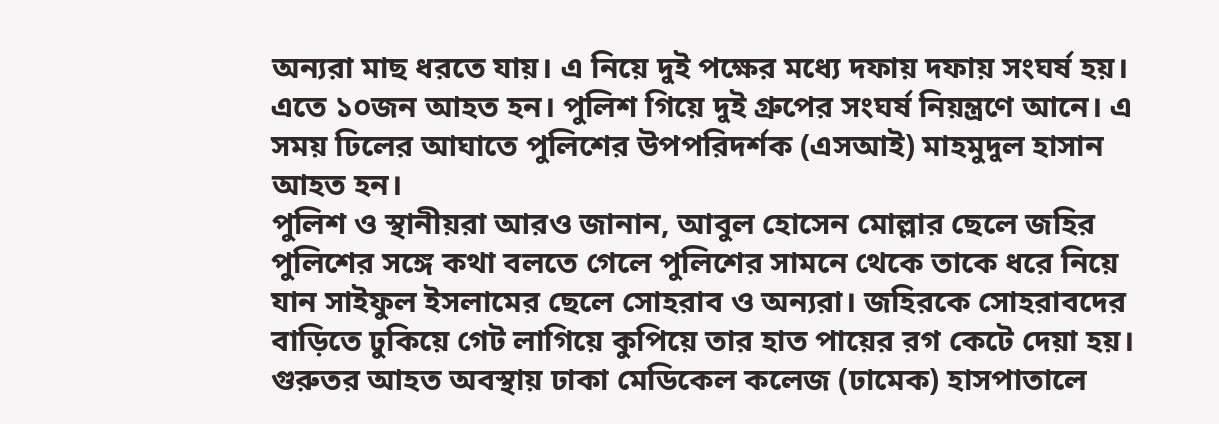অন্যরা মাছ ধরতে যায়। এ নিয়ে দুই পক্ষের মধ্যে দফায় দফায় সংঘর্ষ হয়। এতে ১০জন আহত হন। পুলিশ গিয়ে দুই গ্রুপের সংঘর্ষ নিয়ন্ত্রণে আনে। এ সময় ঢিলের আঘাতে পুলিশের উপপরিদর্শক (এসআই) মাহমুদুল হাসান আহত হন।
পুলিশ ও স্থানীয়রা আরও জানান, আবুল হোসেন মোল্লার ছেলে জহির পুলিশের সঙ্গে কথা বলতে গেলে পুলিশের সামনে থেকে তাকে ধরে নিয়ে যান সাইফুল ইসলামের ছেলে সোহরাব ও অন্যরা। জহিরকে সোহরাবদের বাড়িতে ঢুকিয়ে গেট লাগিয়ে কুপিয়ে তার হাত পায়ের রগ কেটে দেয়া হয়। গুরুতর আহত অবস্থায় ঢাকা মেডিকেল কলেজ (ঢামেক) হাসপাতালে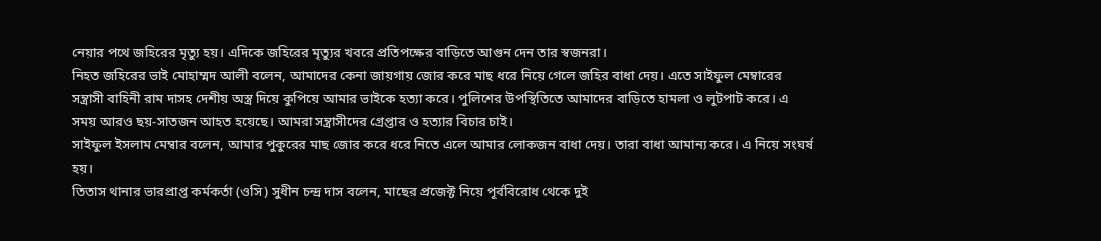নেয়ার পথে জহিরের মৃত্যু হয়। এদিকে জহিরের মৃত্যুর খবরে প্রতিপক্ষের বাড়িতে আগুন দেন তার স্বজনরা।
নিহত জহিরের ভাই মোহাম্মদ আলী বলেন, আমাদের কেনা জায়গায় জোর করে মাছ ধরে নিয়ে গেলে জহির বাধা দেয়। এতে সাইফুল মেম্বারের সন্ত্রাসী বাহিনী রাম দাসহ দেশীয় অস্ত্র দিয়ে কুপিয়ে আমার ভাইকে হত্যা করে। পুলিশের উপস্থিতিতে আমাদের বাড়িতে হামলা ও লুটপাট করে। এ সময় আরও ছয়-সাতজন আহত হয়েছে। আমরা সন্ত্রাসীদের গ্রেপ্তার ও হত্যার বিচার চাই।
সাইফুল ইসলাম মেম্বার বলেন, আমার পুকুরের মাছ জোর করে ধরে নিতে এলে আমার লোকজন বাধা দেয়। তারা বাধা আমান্য করে। এ নিয়ে সংঘর্ষ হয়।
তিতাস থানার ভারপ্রাপ্ত কর্মকর্তা (ওসি) সুধীন চন্দ্র দাস বলেন, মাছের প্রজেক্ট নিয়ে পূর্ববিরোধ থেকে দুই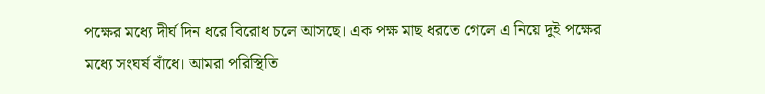পক্ষের মধ্যে দীর্ঘ দিন ধরে বিরোধ চলে আসছে। এক পক্ষ মাছ ধরতে গেলে এ নিয়ে দুই পক্ষের মধ্যে সংঘর্ষ বাঁধে। আমরা পরিস্থিতি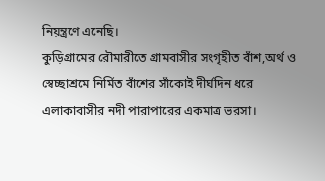নিয়ন্ত্রণে এনেছি।
কুড়িগ্রামের রৌমারীতে গ্রামবাসীর সংগৃহীত বাঁশ,অর্থ ও স্বেচ্ছাশ্রমে নির্মিত বাঁশের সাঁকোই দীর্ঘদিন ধরে এলাকাবাসীর নদী পারাপারের একমাত্র ভরসা।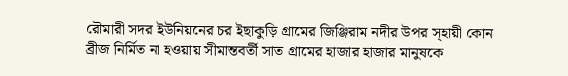রৌমারী সদর ইউনিয়নের চর ইছাকুড়ি গ্রামের জিঞ্জিরাম নদীর উপর স্হায়ী কোন ব্রীজ নির্মিত না হওয়ায় সীমান্তবর্তী সাত গ্রামের হাজার হাজার মানুষকে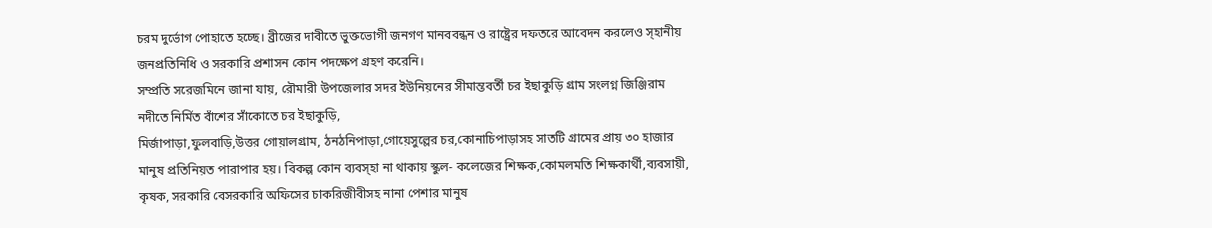চরম দুর্ভোগ পোহাতে হচ্ছে। ব্রীজের দাবীতে ভুক্তভোগী জনগণ মানববন্ধন ও রাষ্ট্রের দফতরে আবেদন করলেও স্হানীয় জনপ্রতিনিধি ও সরকারি প্রশাসন কোন পদক্ষেপ গ্রহণ করেনি।
সম্প্রতি সরেজমিনে জানা যায়, রৌমারী উপজেলার সদর ইউনিয়নের সীমান্তবর্তী চর ইছাকুড়ি গ্রাম সংলগ্ন জিঞ্জিরাম নদীতে নির্মিত বাঁশের সাঁকোতে চর ইছাকুড়ি,
মির্জাপাড়া,ফুলবাড়ি,উত্তর গোয়ালগ্রাম, ঠনঠনিপাড়া,গোয়েসুল্লের চর,কোনাচিপাড়াসহ সাতটি গ্রামের প্রায় ৩০ হাজার মানুষ প্রতিনিয়ত পারাপার হয়। বিকল্প কোন ব্যবস্হা না থাকায় স্কুল- কলেজের শিক্ষক,কোমলমতি শিক্ষকার্থী,ব্যবসায়ী, কৃষক, সরকারি বেসরকারি অফিসের চাকরিজীবীসহ নানা পেশার মানুষ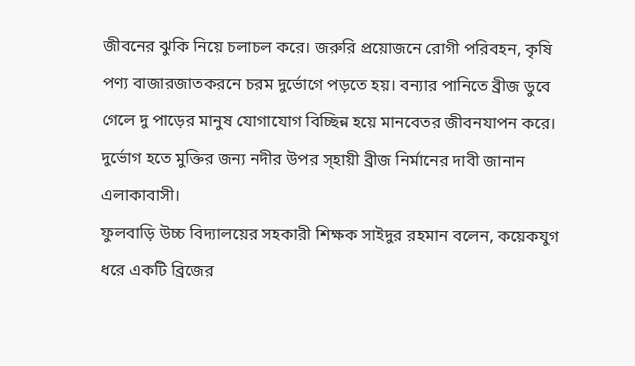জীবনের ঝুকি নিয়ে চলাচল করে। জরুরি প্রয়োজনে রোগী পরিবহন, কৃষি পণ্য বাজারজাতকরনে চরম দুর্ভোগে পড়তে হয়। বন্যার পানিতে ব্রীজ ডুবে গেলে দু পাড়ের মানুষ যোগাযোগ বিচ্ছিন্ন হয়ে মানবেতর জীবনযাপন করে। দুর্ভোগ হতে মুক্তির জন্য নদীর উপর স্হায়ী ব্রীজ নির্মানের দাবী জানান এলাকাবাসী।
ফুলবাড়ি উচ্চ বিদ্যালয়ের সহকারী শিক্ষক সাইদুর রহমান বলেন, কয়েকযুগ ধরে একটি ব্রিজের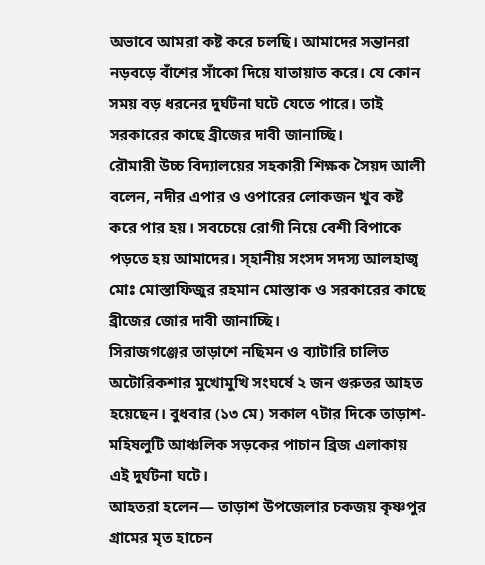অভাবে আমরা কষ্ট করে চলছি। আমাদের সন্তানরা নড়বড়ে বাঁশের সাঁকো দিয়ে যাতায়াত করে। যে কোন সময় বড় ধরনের দুর্ঘটনা ঘটে যেতে পারে। তাই সরকারের কাছে ব্রীজের দাবী জানাচ্ছি।
রৌমারী উচ্চ বিদ্যালয়ের সহকারী শিক্ষক সৈয়দ আলী বলেন, নদীর এপার ও ওপারের লোকজন খুব কষ্ট করে পার হয়। সবচেয়ে রোগী নিয়ে বেশী বিপাকে পড়তে হয় আমাদের। স্হানীয় সংসদ সদস্য আলহাজ্ব মোঃ মোস্তাফিজুর রহমান মোস্তাক ও সরকারের কাছে ব্রীজের জোর দাবী জানাচ্ছি।
সিরাজগঞ্জের তাড়াশে নছিমন ও ব্যাটারি চালিত অটোরিকশার মুখোমুখি সংঘর্ষে ২ জন গুরুতর আহত হয়েছেন। বুধবার (১৩ মে) সকাল ৭টার দিকে তাড়াশ-মহিষলুটি আঞ্চলিক সড়কের পাচান ব্রিজ এলাকায় এই দুর্ঘটনা ঘটে।
আহতরা হলেন— তাড়াশ উপজেলার চকজয় কৃষ্ণপুর গ্রামের মৃত হাচেন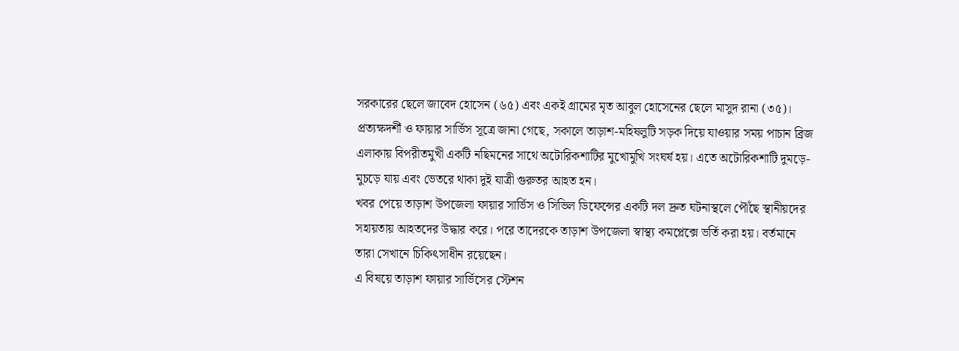সরকারের ছেলে জাবেদ হোসেন (৬৫) এবং একই গ্রামের মৃত আবুল হোসেনের ছেলে মাসুদ রানা (৩৫)।
প্রত্যক্ষদর্শী ও ফায়ার সার্ভিস সূত্রে জানা গেছে, সকালে তাড়াশ-মহিষলুটি সড়ক দিয়ে যাওয়ার সময় পাচান ব্রিজ এলাকায় বিপরীতমুখী একটি নছিমনের সাথে অটোরিকশাটির মুখোমুখি সংঘর্ষ হয়। এতে অটোরিকশাটি দুমড়ে-মুচড়ে যায় এবং ভেতরে থাকা দুই যাত্রী গুরুতর আহত হন।
খবর পেয়ে তাড়াশ উপজেলা ফায়ার সার্ভিস ও সিভিল ডিফেন্সের একটি দল দ্রুত ঘটনাস্থলে পৌঁছে স্থানীয়দের সহায়তায় আহতদের উদ্ধার করে। পরে তাদেরকে তাড়াশ উপজেলা স্বাস্থ্য কমপ্লেক্সে ভর্তি করা হয়। বর্তমানে তারা সেখানে চিকিৎসাধীন রয়েছেন।
এ বিষয়ে তাড়াশ ফায়ার সার্ভিসের স্টেশন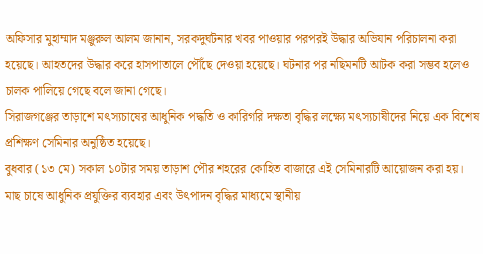অফিসার মুহাম্মাদ মঞ্জুরুল আলম জানান, সরকদুর্ঘটনার খবর পাওয়ার পরপরই উদ্ধার অভিযান পরিচালনা করা হয়েছে। আহতদের উদ্ধার করে হাসপাতালে পৌঁছে দেওয়া হয়েছে। ঘটনার পর নছিমনটি আটক করা সম্ভব হলেও চালক পালিয়ে গেছে বলে জানা গেছে।
সিরাজগঞ্জের তাড়াশে মৎস্যচাষের আধুনিক পদ্ধতি ও কারিগরি দক্ষতা বৃদ্ধির লক্ষ্যে মৎস্যচাষীদের নিয়ে এক বিশেষ প্রশিক্ষণ সেমিনার অনুষ্ঠিত হয়েছে।
বুধবার (১৩ মে) সকাল ১০টার সময় তাড়াশ পৌর শহরের কোহিত বাজারে এই সেমিনারটি আয়োজন করা হয়। মাছ চাষে আধুনিক প্রযুক্তির ব্যবহার এবং উৎপাদন বৃদ্ধির মাধ্যমে স্থানীয়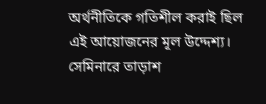অর্থনীতিকে গতিশীল করাই ছিল এই আয়োজনের মূল উদ্দেশ্য।
সেমিনারে তাড়াশ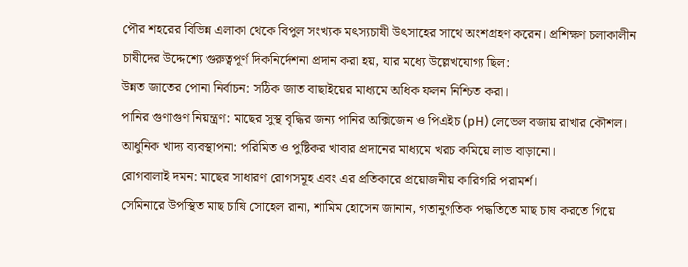পৌর শহরের বিভিন্ন এলাকা থেকে বিপুল সংখ্যক মৎস্যচাষী উৎসাহের সাথে অংশগ্রহণ করেন। প্রশিক্ষণ চলাকালীন চাষীদের উদ্দেশ্যে গুরুত্বপূর্ণ দিকনির্দেশনা প্রদান করা হয়, যার মধ্যে উল্লেখযোগ্য ছিল:
উন্নত জাতের পোনা নির্বাচন: সঠিক জাত বাছাইয়ের মাধ্যমে অধিক ফলন নিশ্চিত করা।
পানির গুণাগুণ নিয়ন্ত্রণ: মাছের সুস্থ বৃদ্ধির জন্য পানির অক্সিজেন ও পিএইচ (pH) লেভেল বজায় রাখার কৌশল।
আধুনিক খাদ্য ব্যবস্থাপনা: পরিমিত ও পুষ্টিকর খাবার প্রদানের মাধ্যমে খরচ কমিয়ে লাভ বাড়ানো।
রোগবালাই দমন: মাছের সাধারণ রোগসমূহ এবং এর প্রতিকারে প্রয়োজনীয় কারিগরি পরামর্শ।
সেমিনারে উপস্থিত মাছ চাষি সোহেল রানা, শামিম হোসেন জানান, গতানুগতিক পদ্ধতিতে মাছ চাষ করতে গিয়ে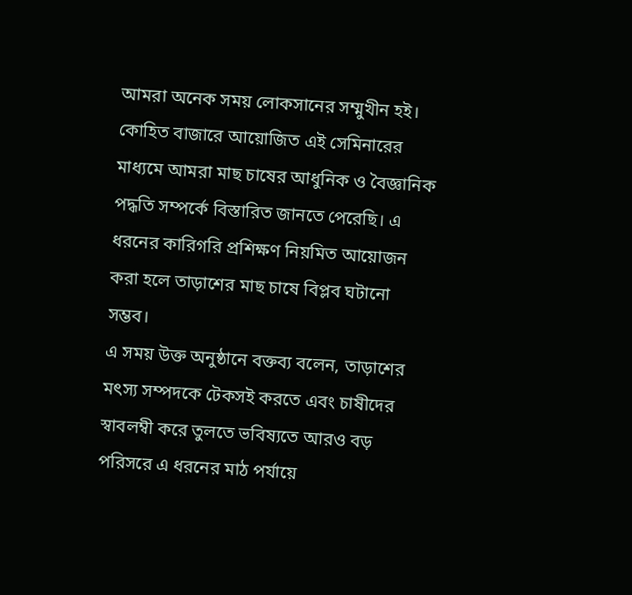আমরা অনেক সময় লোকসানের সম্মুখীন হই। কোহিত বাজারে আয়োজিত এই সেমিনারের মাধ্যমে আমরা মাছ চাষের আধুনিক ও বৈজ্ঞানিক পদ্ধতি সম্পর্কে বিস্তারিত জানতে পেরেছি। এ ধরনের কারিগরি প্রশিক্ষণ নিয়মিত আয়োজন করা হলে তাড়াশের মাছ চাষে বিপ্লব ঘটানো সম্ভব।
এ সময় উক্ত অনুষ্ঠানে বক্তব্য বলেন, তাড়াশের মৎস্য সম্পদকে টেকসই করতে এবং চাষীদের স্বাবলম্বী করে তুলতে ভবিষ্যতে আরও বড় পরিসরে এ ধরনের মাঠ পর্যায়ে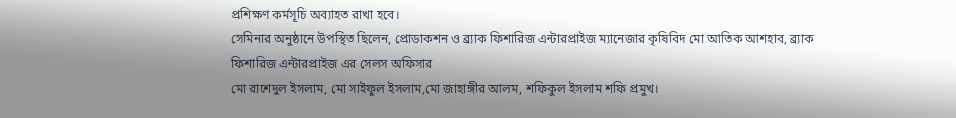প্রশিক্ষণ কর্মসূচি অব্যাহত রাখা হবে।
সেমিনার অনুষ্ঠানে উপস্থিত ছিলেন, প্রোডাকশন ও ব্র্যাক ফিশারিজ এন্টারপ্রাইজ ম্যানেজার কৃষিবিদ মো আতিক আশহাব, ব্র্যাক ফিশারিজ এন্টারপ্রাইজ এর সেলস অফিসার
মো রাশেদুল ইসলাম, মো সাইফুল ইসলাম,মো জাহাঙ্গীর আলম, শফিকুল ইসলাম শফি প্রমুখ।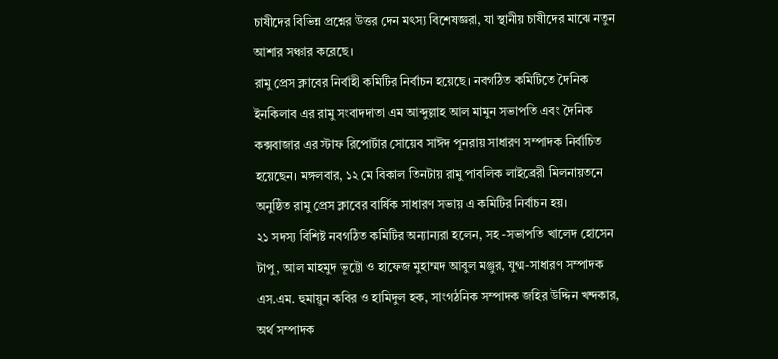চাষীদের বিভিন্ন প্রশ্নের উত্তর দেন মৎস্য বিশেষজ্ঞরা, যা স্থানীয় চাষীদের মাঝে নতুন আশার সঞ্চার করেছে।
রামু প্রেস ক্লাবের নির্বাহী কমিটির নির্বাচন হয়েছে। নবগঠিত কমিটিতে দৈনিক ইনকিলাব এর রামু সংবাদদাতা এম আব্দুল্লাহ আল মামুন সভাপতি এবং দৈনিক কক্সবাজার এর স্টাফ রিপোর্টার সোয়েব সাঈদ পূনরায় সাধারণ সম্পাদক নির্বাচিত হয়েছেন। মঙ্গলবার, ১২ মে বিকাল তিনটায় রামু পাবলিক লাইব্রেরী মিলনায়তনে অনুষ্ঠিত রামু প্রেস ক্লাবের বার্ষিক সাধারণ সভায় এ কমিটির নির্বাচন হয়।
২১ সদস্য বিশিষ্ট নবগঠিত কমিটির অন্যান্যরা হলেন, সহ -সভাপতি খালেদ হোসেন টাপু, আল মাহমুদ ভূট্টো ও হাফেজ মুহাম্মদ আবুল মঞ্জুর, যুগ্ম-সাধারণ সম্পাদক এস.এম. হুমায়ুন কবির ও হামিদুল হক, সাংগঠনিক সম্পাদক জহির উদ্দিন খন্দকার, অর্থ সম্পাদক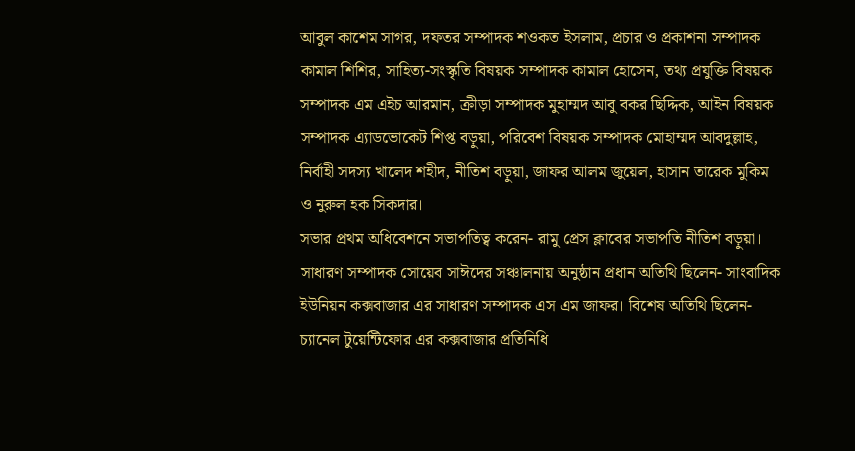আবুল কাশেম সাগর, দফতর সম্পাদক শওকত ইসলাম, প্রচার ও প্রকাশনা সম্পাদক কামাল শিশির, সাহিত্য-সংস্কৃতি বিষয়ক সম্পাদক কামাল হোসেন, তথ্য প্রযুক্তি বিষয়ক সম্পাদক এম এইচ আরমান, ক্রীড়া সম্পাদক মুহাম্মদ আবু বকর ছিদ্দিক, আইন বিষয়ক সম্পাদক এ্যাডভোকেট শিপ্ত বড়ুয়া, পরিবেশ বিষয়ক সম্পাদক মোহাম্মদ আবদুল্লাহ, নির্বাহী সদস্য খালেদ শহীদ, নীতিশ বড়ুয়া, জাফর আলম জুয়েল, হাসান তারেক মুকিম ও নুরুল হক সিকদার।
সভার প্রথম অধিবেশনে সভাপতিত্ব করেন- রামু প্রেস ক্লাবের সভাপতি নীতিশ বড়ুয়া। সাধারণ সম্পাদক সোয়েব সাঈদের সঞ্চালনায় অনুষ্ঠান প্রধান অতিথি ছিলেন- সাংবাদিক ইউনিয়ন কক্সবাজার এর সাধারণ সম্পাদক এস এম জাফর। বিশেষ অতিথি ছিলেন- চ্যানেল টুয়েন্টিফোর এর কক্সবাজার প্রতিনিধি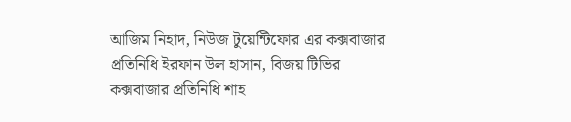আজিম নিহাদ, নিউজ টুয়েন্টিফোর এর কক্সবাজার প্রতিনিধি ইরফান উল হাসান, বিজয় টিভির কক্সবাজার প্রতিনিধি শাহ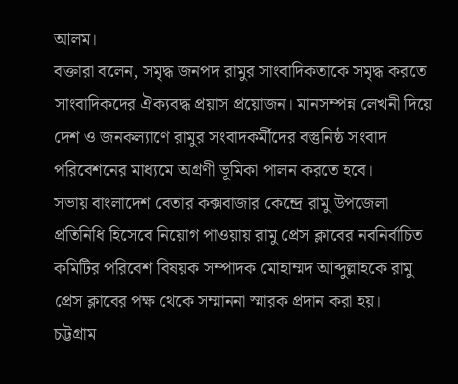আলম।
বক্তারা বলেন, সমৃদ্ধ জনপদ রামুর সাংবাদিকতাকে সমৃদ্ধ করতে সাংবাদিকদের ঐক্যবদ্ধ প্রয়াস প্রয়োজন। মানসম্পন্ন লেখনী দিয়ে দেশ ও জনকল্যাণে রামুর সংবাদকর্মীদের বস্তুনিষ্ঠ সংবাদ পরিবেশনের মাধ্যমে অগ্রণী ভূমিকা পালন করতে হবে।
সভায় বাংলাদেশ বেতার কক্সবাজার কেন্দ্রে রামু উপজেলা প্রতিনিধি হিসেবে নিয়োগ পাওয়ায় রামু প্রেস ক্লাবের নবনির্বাচিত কমিটির পরিবেশ বিষয়ক সম্পাদক মোহাম্মদ আব্দুল্লাহকে রামু প্রেস ক্লাবের পক্ষ থেকে সম্মাননা স্মারক প্রদান করা হয়।
চট্টগ্রাম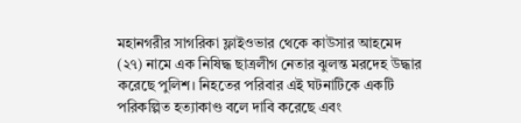মহানগরীর সাগরিকা ফ্লাইওভার থেকে কাউসার আহমেদ (২৭) নামে এক নিষিদ্ধ ছাত্রলীগ নেতার ঝুলন্ত মরদেহ উদ্ধার করেছে পুলিশ। নিহতের পরিবার এই ঘটনাটিকে একটি পরিকল্পিত হত্যাকাণ্ড বলে দাবি করেছে এবং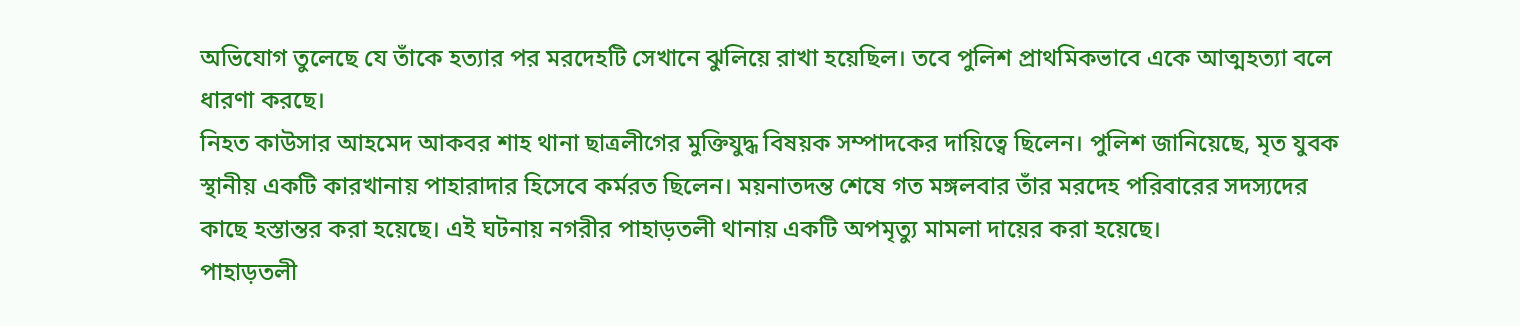অভিযোগ তুলেছে যে তাঁকে হত্যার পর মরদেহটি সেখানে ঝুলিয়ে রাখা হয়েছিল। তবে পুলিশ প্রাথমিকভাবে একে আত্মহত্যা বলে ধারণা করছে।
নিহত কাউসার আহমেদ আকবর শাহ থানা ছাত্রলীগের মুক্তিযুদ্ধ বিষয়ক সম্পাদকের দায়িত্বে ছিলেন। পুলিশ জানিয়েছে, মৃত যুবক স্থানীয় একটি কারখানায় পাহারাদার হিসেবে কর্মরত ছিলেন। ময়নাতদন্ত শেষে গত মঙ্গলবার তাঁর মরদেহ পরিবারের সদস্যদের কাছে হস্তান্তর করা হয়েছে। এই ঘটনায় নগরীর পাহাড়তলী থানায় একটি অপমৃত্যু মামলা দায়ের করা হয়েছে।
পাহাড়তলী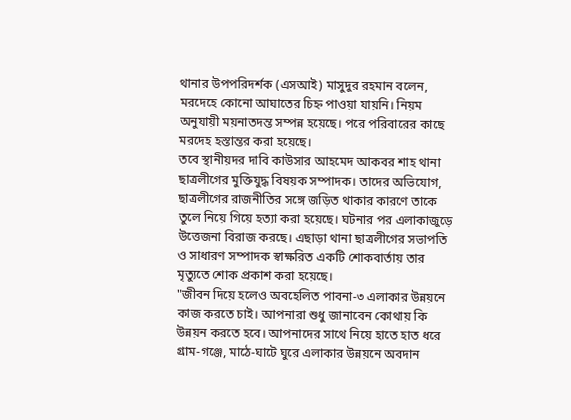থানার উপপরিদর্শক (এসআই) মাসুদুর রহমান বলেন, মরদেহে কোনো আঘাতের চিহ্ন পাওয়া যায়নি। নিয়ম অনুযায়ী ময়নাতদন্ত সম্পন্ন হয়েছে। পরে পরিবারের কাছে মরদেহ হস্তান্তর করা হয়েছে।
তবে স্থানীয়দর দাবি কাউসার আহমেদ আকবর শাহ থানা ছাত্রলীগের মুক্তিযুদ্ধ বিষয়ক সম্পাদক। তাদের অভিযোগ, ছাত্রলীগের রাজনীতির সঙ্গে জড়িত থাকার কারণে তাকে তুলে নিয়ে গিয়ে হত্যা করা হয়েছে। ঘটনার পর এলাকাজুড়ে উত্তেজনা বিরাজ করছে। এছাড়া থানা ছাত্রলীগের সভাপতি ও সাধারণ সম্পাদক স্বাক্ষরিত একটি শোকবার্তায় তার মৃত্যুতে শোক প্রকাশ করা হয়েছে।
"জীবন দিয়ে হলেও অবহেলিত পাবনা-৩ এলাকার উন্নয়নে কাজ করতে চাই। আপনারা শুধু জানাবেন কোথায় কি উন্নয়ন করতে হবে। আপনাদের সাথে নিয়ে হাতে হাত ধরে গ্রাম-গঞ্জে, মাঠে-ঘাটে ঘুরে এলাকার উন্নয়নে অবদান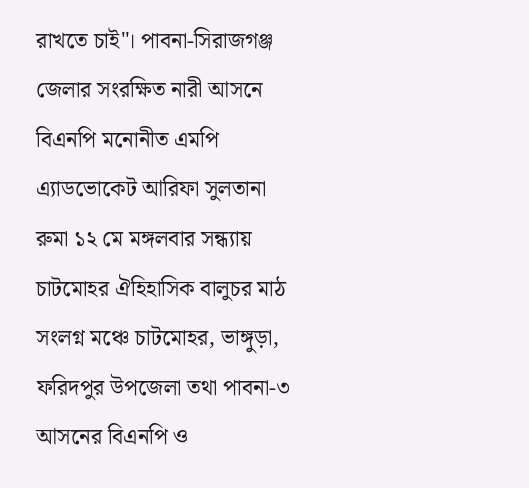রাখতে চাই"। পাবনা-সিরাজগঞ্জ জেলার সংরক্ষিত নারী আসনে বিএনপি মনোনীত এমপি এ্যাডভোকেট আরিফা সুলতানা রুমা ১২ মে মঙ্গলবার সন্ধ্যায় চাটমোহর ঐহিহাসিক বালুচর মাঠ সংলগ্ন মঞ্চে চাটমোহর, ভাঙ্গুড়া, ফরিদপুর উপজেলা তথা পাবনা-৩ আসনের বিএনপি ও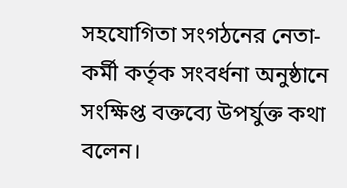সহযোগিতা সংগঠনের নেতা-কর্মী কর্তৃক সংবর্ধনা অনুষ্ঠানে সংক্ষিপ্ত বক্তব্যে উপর্যুক্ত কথা বলেন।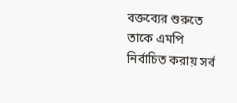বক্তব্যের শুরুতে তাকে এমপি নির্বাচিত করায় সর্ব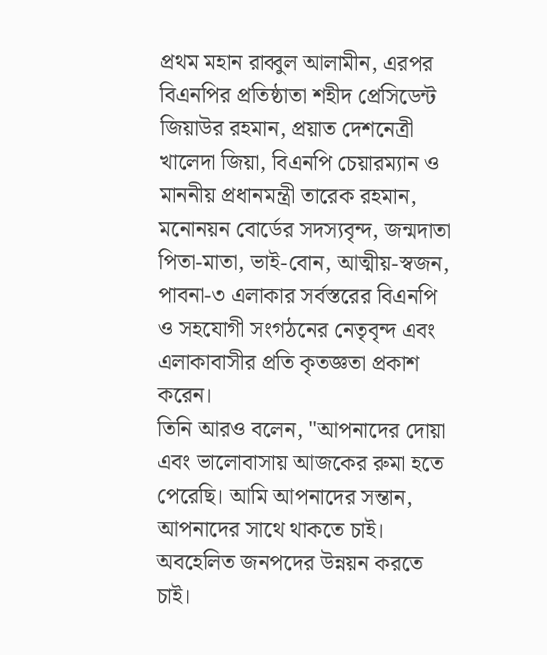প্রথম মহান রাব্বুল আলামীন, এরপর বিএনপির প্রতিষ্ঠাতা শহীদ প্রেসিডেন্ট জিয়াউর রহমান, প্রয়াত দেশনেত্রী খালেদা জিয়া, বিএনপি চেয়ারম্যান ও মাননীয় প্রধানমন্ত্রী তারেক রহমান, মনোনয়ন বোর্ডের সদস্যবৃন্দ, জন্মদাতা পিতা-মাতা, ভাই-বোন, আত্মীয়-স্বজন, পাবনা-৩ এলাকার সর্বস্তরের বিএনপি ও সহযোগী সংগঠনের নেতৃবৃন্দ এবং এলাকাবাসীর প্রতি কৃতজ্ঞতা প্রকাশ করেন।
তিনি আরও বলেন, "আপনাদের দোয়া এবং ভালোবাসায় আজকের রুমা হতে পেরেছি। আমি আপনাদের সন্তান, আপনাদের সাথে থাকতে চাই। অবহেলিত জনপদের উন্নয়ন করতে চাই।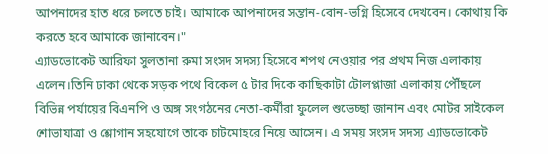আপনাদের হাত ধরে চলতে চাই। আমাকে আপনাদের সন্তান-বোন-ভগ্নি হিসেবে দেখবেন। কোথায় কি করতে হবে আমাকে জানাবেন।"
এ্যাডভোকেট আরিফা সুলতানা রুমা সংসদ সদস্য হিসেবে শপথ নেওয়ার পর প্রথম নিজ এলাকায় এলেন।তিনি ঢাকা থেকে সড়ক পথে বিকেল ৫ টার দিকে কাছিকাটা টোলপ্লাজা এলাকায় পৌঁছলে বিভিন্ন পর্যায়ের বিএনপি ও অঙ্গ সংগঠনের নেতা-কর্মীরা ফুলেল শুভেচ্ছা জানান এবং মোটর সাইকেল শোভাযাত্রা ও শ্লোগান সহযোগে তাকে চাটমোহরে নিয়ে আসেন। এ সময় সংসদ সদস্য এ্যাডভোকেট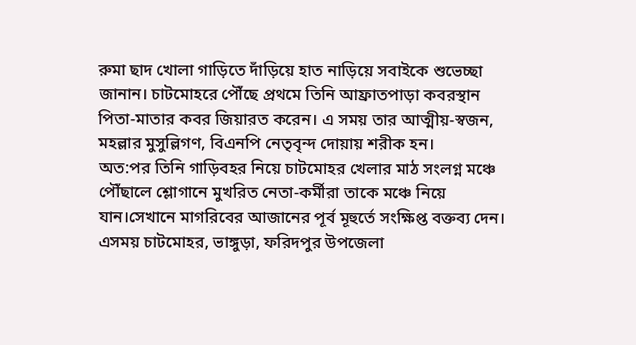রুমা ছাদ খোলা গাড়িতে দাঁড়িয়ে হাত নাড়িয়ে সবাইকে শুভেচ্ছা জানান। চাটমোহরে পৌঁছে প্রথমে তিনি আফ্রাতপাড়া কবরস্থান পিতা-মাতার কবর জিয়ারত করেন। এ সময় তার আত্মীয়-স্বজন, মহল্লার মুসুল্লিগণ, বিএনপি নেতৃবৃন্দ দোয়ায় শরীক হন।
অত:পর তিনি গাড়িবহর নিয়ে চাটমোহর খেলার মাঠ সংলগ্ন মঞ্চে পৌঁছালে শ্লোগানে মুখরিত নেতা-কর্মীরা তাকে মঞ্চে নিয়ে যান।সেখানে মাগরিবের আজানের পূর্ব মূহুর্তে সংক্ষিপ্ত বক্তব্য দেন। এসময় চাটমোহর, ভাঙ্গুড়া, ফরিদপুর উপজেলা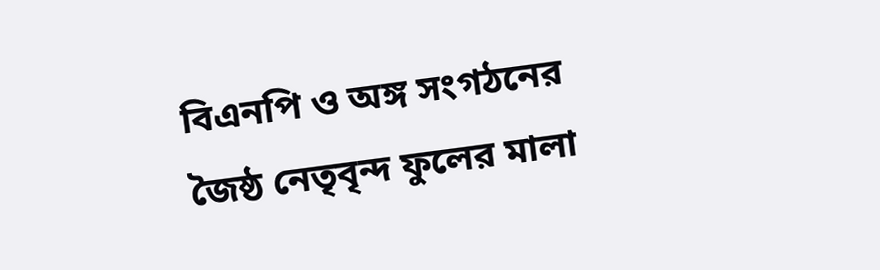বিএনপি ও অঙ্গ সংগঠনের জৈষ্ঠ নেতৃবৃন্দ ফুলের মালা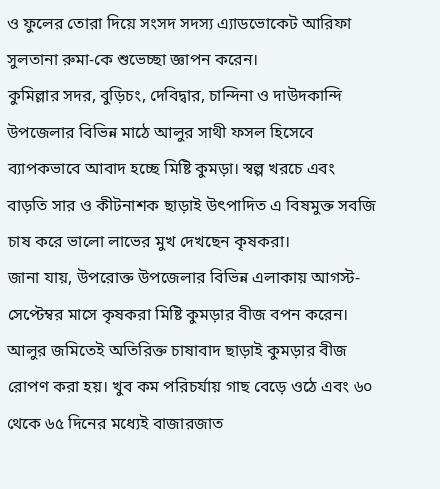ও ফুলের তোরা দিয়ে সংসদ সদস্য এ্যাডভোকেট আরিফা সুলতানা রুমা-কে শুভেচ্ছা জ্ঞাপন করেন।
কুমিল্লার সদর, বুড়িচং, দেবিদ্বার, চান্দিনা ও দাউদকান্দি উপজেলার বিভিন্ন মাঠে আলুর সাথী ফসল হিসেবে ব্যাপকভাবে আবাদ হচ্ছে মিষ্টি কুমড়া। স্বল্প খরচে এবং বাড়তি সার ও কীটনাশক ছাড়াই উৎপাদিত এ বিষমুক্ত সবজি চাষ করে ভালো লাভের মুখ দেখছেন কৃষকরা।
জানা যায়, উপরোক্ত উপজেলার বিভিন্ন এলাকায় আগস্ট-সেপ্টেম্বর মাসে কৃষকরা মিষ্টি কুমড়ার বীজ বপন করেন। আলুর জমিতেই অতিরিক্ত চাষাবাদ ছাড়াই কুমড়ার বীজ রোপণ করা হয়। খুব কম পরিচর্যায় গাছ বেড়ে ওঠে এবং ৬০ থেকে ৬৫ দিনের মধ্যেই বাজারজাত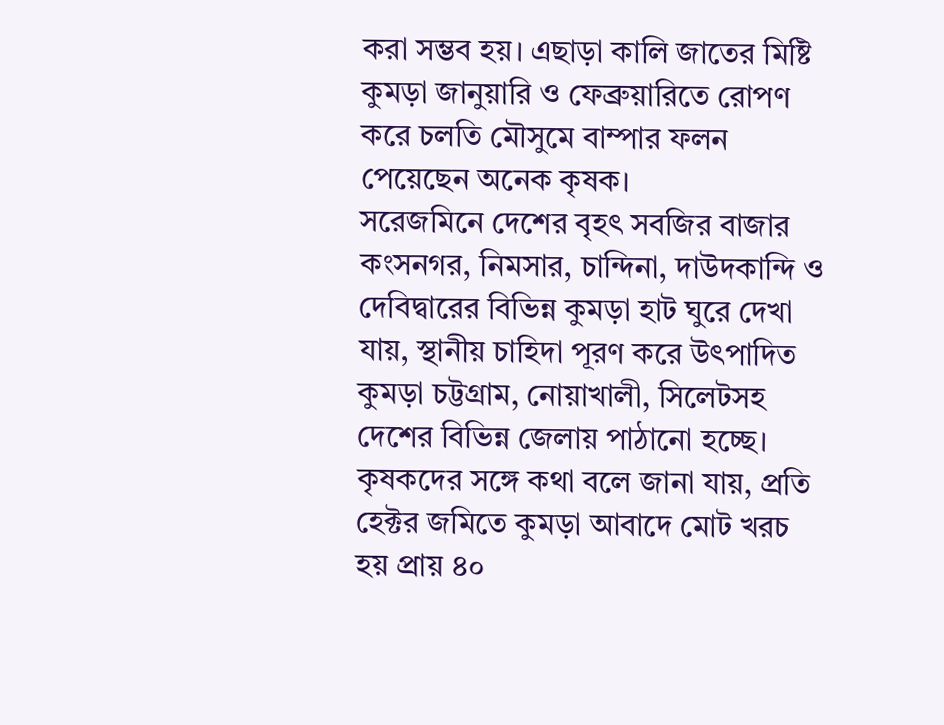করা সম্ভব হয়। এছাড়া কালি জাতের মিষ্টি কুমড়া জানুয়ারি ও ফেব্রুয়ারিতে রোপণ করে চলতি মৌসুমে বাম্পার ফলন পেয়েছেন অনেক কৃষক।
সরেজমিনে দেশের বৃহৎ সবজির বাজার কংসনগর, নিমসার, চান্দিনা, দাউদকান্দি ও দেবিদ্বারের বিভিন্ন কুমড়া হাট ঘুরে দেখা যায়, স্থানীয় চাহিদা পূরণ করে উৎপাদিত কুমড়া চট্টগ্রাম, নোয়াখালী, সিলেটসহ দেশের বিভিন্ন জেলায় পাঠানো হচ্ছে।
কৃষকদের সঙ্গে কথা বলে জানা যায়, প্রতি হেক্টর জমিতে কুমড়া আবাদে মোট খরচ হয় প্রায় ৪০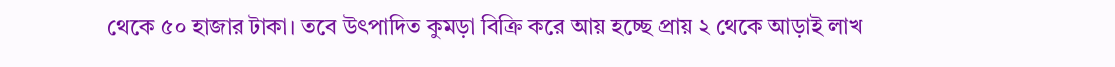থেকে ৫০ হাজার টাকা। তবে উৎপাদিত কুমড়া বিক্রি করে আয় হচ্ছে প্রায় ২ থেকে আড়াই লাখ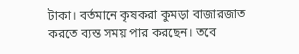টাকা। বর্তমানে কৃষকরা কুমড়া বাজারজাত করতে ব্যস্ত সময় পার করছেন। তবে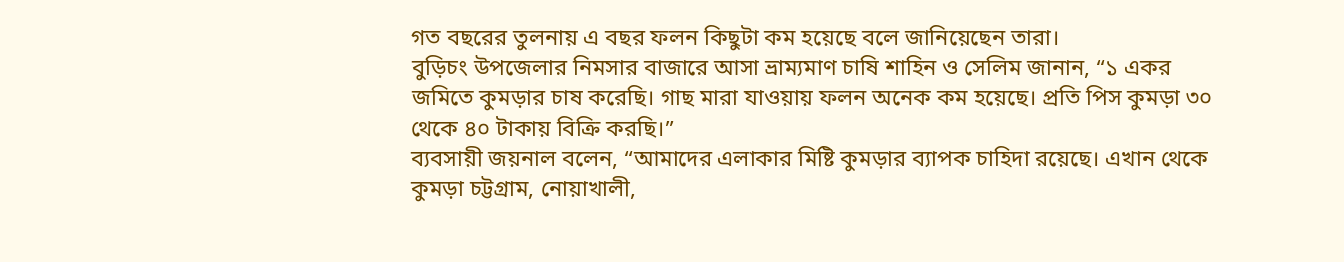গত বছরের তুলনায় এ বছর ফলন কিছুটা কম হয়েছে বলে জানিয়েছেন তারা।
বুড়িচং উপজেলার নিমসার বাজারে আসা ভ্রাম্যমাণ চাষি শাহিন ও সেলিম জানান, “১ একর জমিতে কুমড়ার চাষ করেছি। গাছ মারা যাওয়ায় ফলন অনেক কম হয়েছে। প্রতি পিস কুমড়া ৩০ থেকে ৪০ টাকায় বিক্রি করছি।”
ব্যবসায়ী জয়নাল বলেন, “আমাদের এলাকার মিষ্টি কুমড়ার ব্যাপক চাহিদা রয়েছে। এখান থেকে কুমড়া চট্টগ্রাম, নোয়াখালী,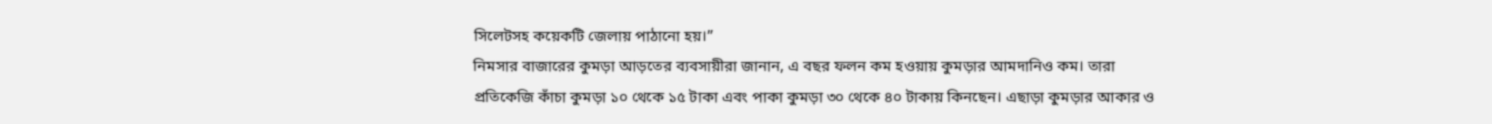সিলেটসহ কয়েকটি জেলায় পাঠানো হয়।”
নিমসার বাজারের কুমড়া আড়তের ব্যবসায়ীরা জানান, এ বছর ফলন কম হওয়ায় কুমড়ার আমদানিও কম। তারা প্রতিকেজি কাঁচা কুমড়া ১০ থেকে ১৫ টাকা এবং পাকা কুমড়া ৩০ থেকে ৪০ টাকায় কিনছেন। এছাড়া কুমড়ার আকার ও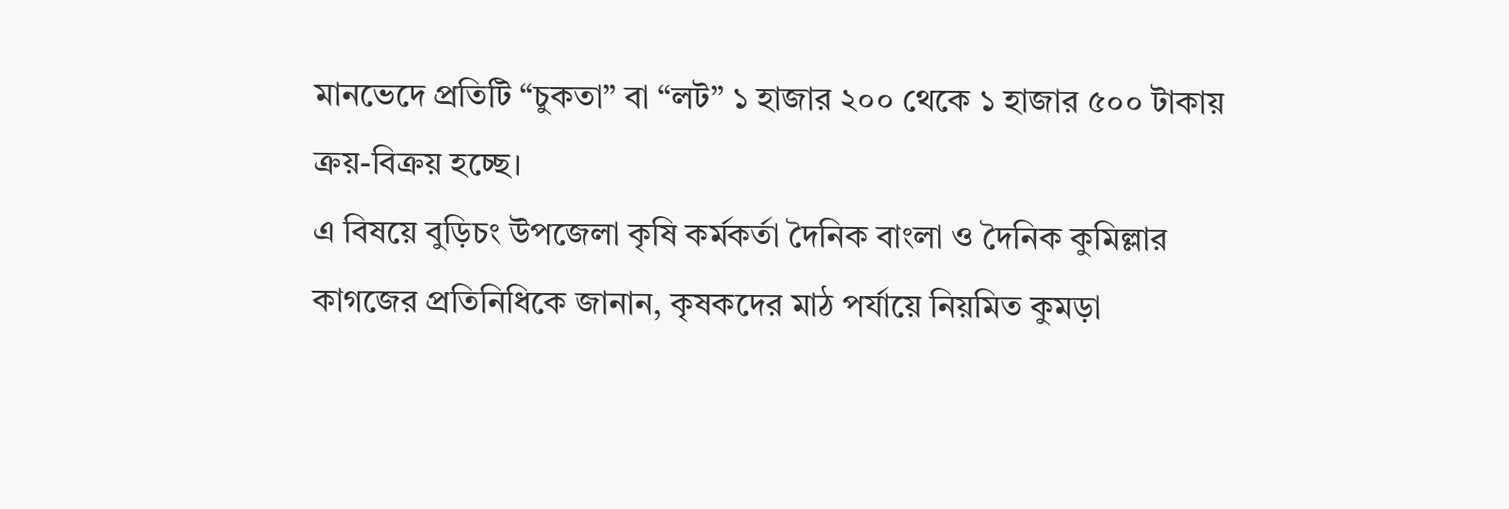মানভেদে প্রতিটি “চুকতা” বা “লট” ১ হাজার ২০০ থেকে ১ হাজার ৫০০ টাকায় ক্রয়-বিক্রয় হচ্ছে।
এ বিষয়ে বুড়িচং উপজেলা কৃষি কর্মকর্তা দৈনিক বাংলা ও দৈনিক কুমিল্লার কাগজের প্রতিনিধিকে জানান, কৃষকদের মাঠ পর্যায়ে নিয়মিত কুমড়া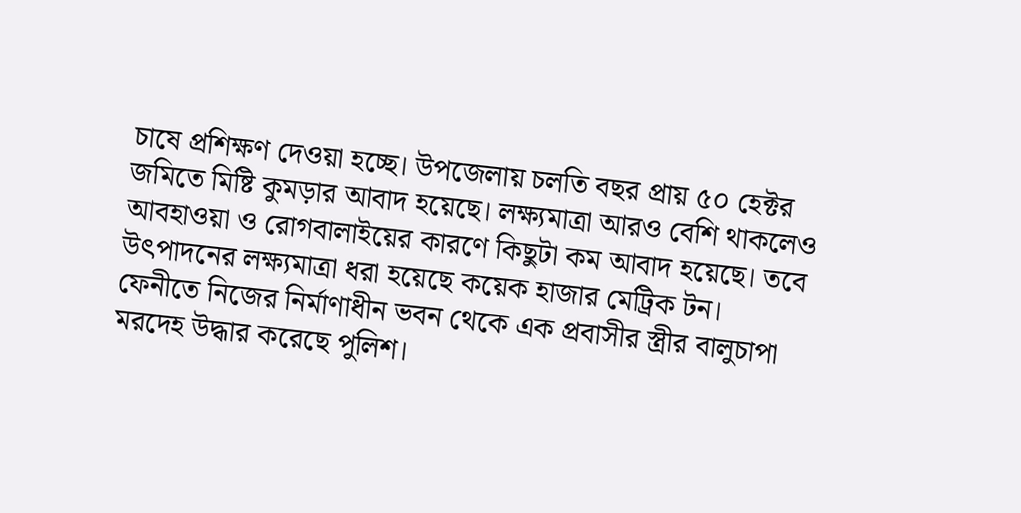চাষে প্রশিক্ষণ দেওয়া হচ্ছে। উপজেলায় চলতি বছর প্রায় ৫০ হেক্টর জমিতে মিষ্টি কুমড়ার আবাদ হয়েছে। লক্ষ্যমাত্রা আরও বেশি থাকলেও আবহাওয়া ও রোগবালাইয়ের কারণে কিছুটা কম আবাদ হয়েছে। তবে উৎপাদনের লক্ষ্যমাত্রা ধরা হয়েছে কয়েক হাজার মেট্রিক টন।
ফেনীতে নিজের নির্মাণাধীন ভবন থেকে এক প্রবাসীর স্ত্রীর বালুচাপা মরদেহ উদ্ধার করেছে পুলিশ।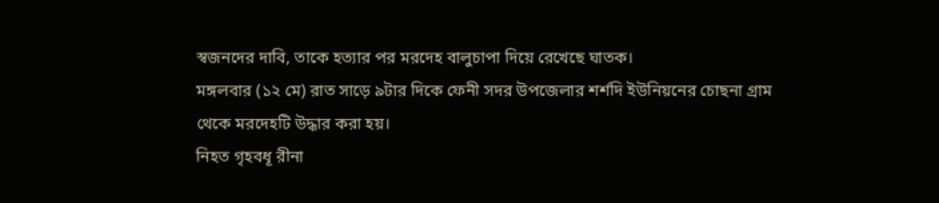স্বজনদের দাবি, তাকে হত্যার পর মরদেহ বালুচাপা দিয়ে রেখেছে ঘাতক।
মঙ্গলবার (১২ মে) রাত সাড়ে ৯টার দিকে ফেনী সদর উপজেলার শর্শদি ইউনিয়নের চোছনা গ্রাম থেকে মরদেহটি উদ্ধার করা হয়।
নিহত গৃহবধূ রীনা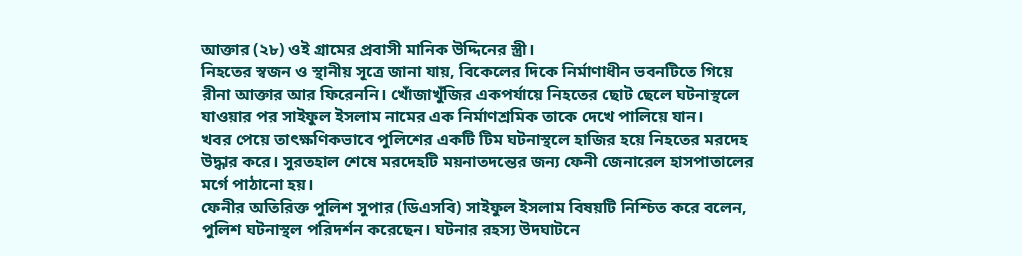আক্তার (২৮) ওই গ্রামের প্রবাসী মানিক উদ্দিনের স্ত্রী।
নিহতের স্বজন ও স্থানীয় সূত্রে জানা যায়, বিকেলের দিকে নির্মাণাধীন ভবনটিতে গিয়ে রীনা আক্তার আর ফিরেননি। খোঁজাখুঁজির একপর্যায়ে নিহতের ছোট ছেলে ঘটনাস্থলে যাওয়ার পর সাইফুল ইসলাম নামের এক নির্মাণশ্রমিক তাকে দেখে পালিয়ে যান।
খবর পেয়ে তাৎক্ষণিকভাবে পুলিশের একটি টিম ঘটনাস্থলে হাজির হয়ে নিহতের মরদেহ উদ্ধার করে। সুরতহাল শেষে মরদেহটি ময়নাতদন্তের জন্য ফেনী জেনারেল হাসপাতালের মর্গে পাঠানো হয়।
ফেনীর অতিরিক্ত পুলিশ সুপার (ডিএসবি) সাইফুল ইসলাম বিষয়টি নিশ্চিত করে বলেন, পুলিশ ঘটনাস্থল পরিদর্শন করেছেন। ঘটনার রহস্য উদঘাটনে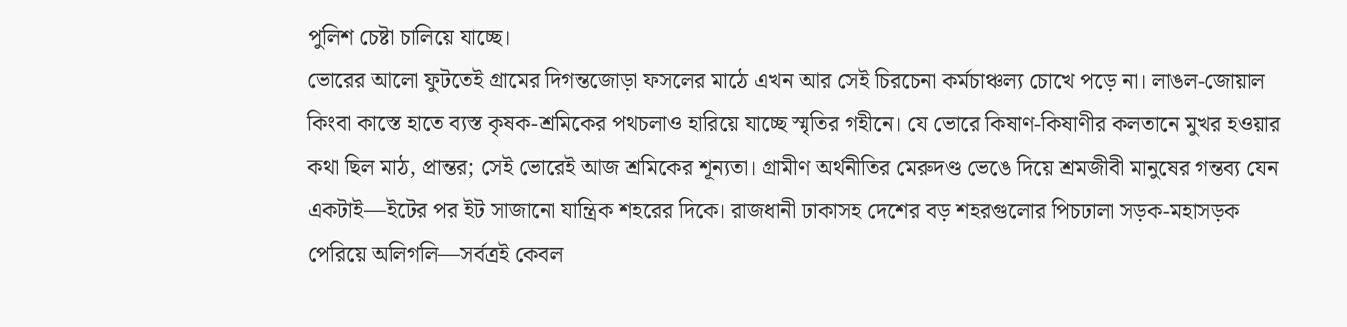পুলিশ চেষ্টা চালিয়ে যাচ্ছে।
ভোরের আলো ফুটতেই গ্রামের দিগন্তজোড়া ফসলের মাঠে এখন আর সেই চিরচেনা কর্মচাঞ্চল্য চোখে পড়ে না। লাঙল-জোয়াল কিংবা কাস্তে হাতে ব্যস্ত কৃষক-শ্রমিকের পথচলাও হারিয়ে যাচ্ছে স্মৃতির গহীনে। যে ভোরে কিষাণ-কিষাণীর কলতানে মুখর হওয়ার কথা ছিল মাঠ, প্রান্তর; সেই ভোরেই আজ শ্রমিকের শূন্যতা। গ্রামীণ অর্থনীতির মেরুদণ্ড ভেঙে দিয়ে শ্রমজীবী মানুষের গন্তব্য যেন একটাই—ইটের পর ইট সাজানো যান্ত্রিক শহরের দিকে। রাজধানী ঢাকাসহ দেশের বড় শহরগুলোর পিচঢালা সড়ক-মহাসড়ক পেরিয়ে অলিগলি—সর্বত্রই কেবল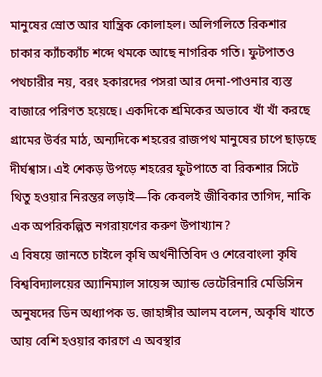মানুষের স্রোত আর যান্ত্রিক কোলাহল। অলিগলিতে রিকশার চাকার ক্যাঁচক্যাঁচ শব্দে থমকে আছে নাগরিক গতি। ফুটপাতও পথচারীর নয়, বরং হকারদের পসরা আর দেনা-পাওনার ব্যস্ত বাজারে পরিণত হয়েছে। একদিকে শ্রমিকের অভাবে খাঁ খাঁ করছে গ্রামের উর্বর মাঠ, অন্যদিকে শহরের রাজপথ মানুষের চাপে ছাড়ছে দীর্ঘশ্বাস। এই শেকড় উপড়ে শহরের ফুটপাতে বা রিকশার সিটে থিতু হওয়ার নিরন্তর লড়াই—কি কেবলই জীবিকার তাগিদ, নাকি এক অপরিকল্পিত নগরায়ণের করুণ উপাখ্যান?
এ বিষয়ে জানতে চাইলে কৃষি অর্থনীতিবিদ ও শেরেবাংলা কৃষি বিশ্ববিদ্যালয়ের অ্যানিম্যাল সায়েন্স অ্যান্ড ভেটেরিনারি মেডিসিন অনুষদের ডিন অধ্যাপক ড. জাহাঙ্গীর আলম বলেন, অকৃষি খাতে আয় বেশি হওয়ার কারণে এ অবস্থার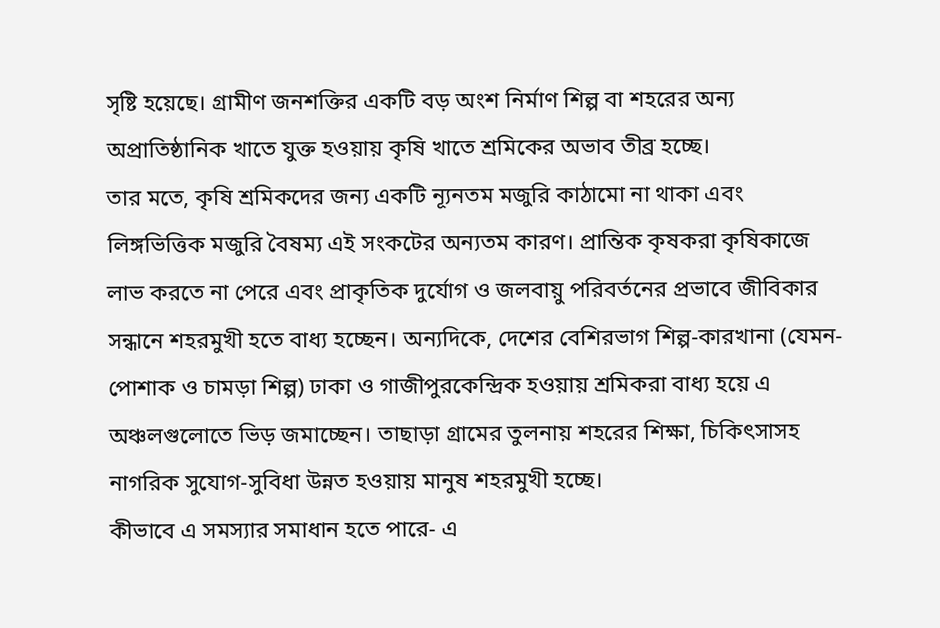সৃষ্টি হয়েছে। গ্রামীণ জনশক্তির একটি বড় অংশ নির্মাণ শিল্প বা শহরের অন্য অপ্রাতিষ্ঠানিক খাতে যুক্ত হওয়ায় কৃষি খাতে শ্রমিকের অভাব তীব্র হচ্ছে।
তার মতে, কৃষি শ্রমিকদের জন্য একটি ন্যূনতম মজুরি কাঠামো না থাকা এবং লিঙ্গভিত্তিক মজুরি বৈষম্য এই সংকটের অন্যতম কারণ। প্রান্তিক কৃষকরা কৃষিকাজে লাভ করতে না পেরে এবং প্রাকৃতিক দুর্যোগ ও জলবায়ু পরিবর্তনের প্রভাবে জীবিকার সন্ধানে শহরমুখী হতে বাধ্য হচ্ছেন। অন্যদিকে, দেশের বেশিরভাগ শিল্প-কারখানা (যেমন-পোশাক ও চামড়া শিল্প) ঢাকা ও গাজীপুরকেন্দ্রিক হওয়ায় শ্রমিকরা বাধ্য হয়ে এ অঞ্চলগুলোতে ভিড় জমাচ্ছেন। তাছাড়া গ্রামের তুলনায় শহরের শিক্ষা, চিকিৎসাসহ নাগরিক সুযোগ-সুবিধা উন্নত হওয়ায় মানুষ শহরমুখী হচ্ছে।
কীভাবে এ সমস্যার সমাধান হতে পারে- এ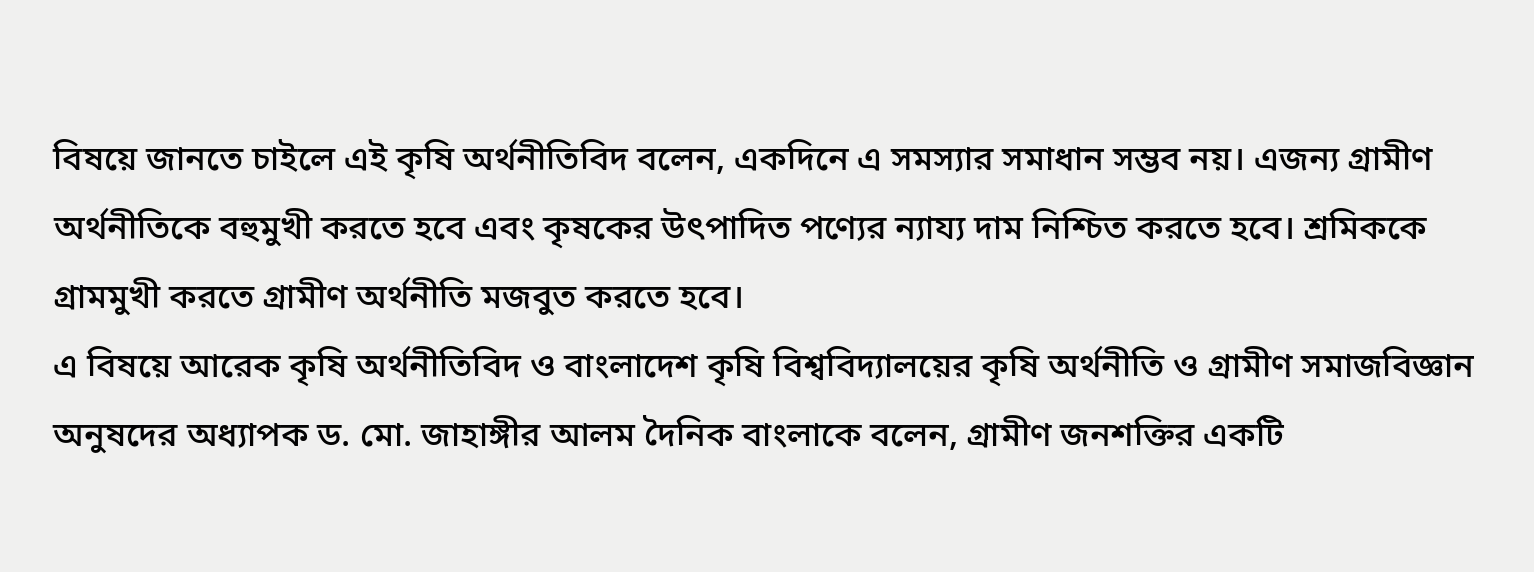বিষয়ে জানতে চাইলে এই কৃষি অর্থনীতিবিদ বলেন, একদিনে এ সমস্যার সমাধান সম্ভব নয়। এজন্য গ্রামীণ অর্থনীতিকে বহুমুখী করতে হবে এবং কৃষকের উৎপাদিত পণ্যের ন্যায্য দাম নিশ্চিত করতে হবে। শ্রমিককে গ্রামমুখী করতে গ্রামীণ অর্থনীতি মজবুত করতে হবে।
এ বিষয়ে আরেক কৃষি অর্থনীতিবিদ ও বাংলাদেশ কৃষি বিশ্ববিদ্যালয়ের কৃষি অর্থনীতি ও গ্রামীণ সমাজবিজ্ঞান অনুষদের অধ্যাপক ড. মো. জাহাঙ্গীর আলম দৈনিক বাংলাকে বলেন, গ্রামীণ জনশক্তির একটি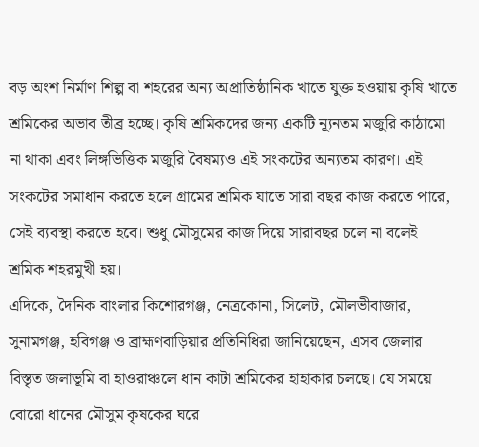বড় অংশ নির্মাণ শিল্প বা শহরের অন্য অপ্রাতিষ্ঠানিক খাতে যুক্ত হওয়ায় কৃষি খাতে শ্রমিকের অভাব তীব্র হচ্ছে। কৃষি শ্রমিকদের জন্য একটি ন্যূনতম মজুরি কাঠামো না থাকা এবং লিঙ্গভিত্তিক মজুরি বৈষম্যও এই সংকটের অন্যতম কারণ। এই সংকটের সমাধান করতে হলে গ্রামের শ্রমিক যাতে সারা বছর কাজ করতে পারে, সেই ব্যবস্থা করতে হবে। শুধু মৌসুমের কাজ দিয়ে সারাবছর চলে না বলেই শ্রমিক শহরমুখী হয়।
এদিকে, দৈনিক বাংলার কিশোরগঞ্জ, নেত্রকোনা, সিলেট, মৌলভীবাজার, সুনামগঞ্জ, হবিগঞ্জ ও ব্রাহ্মণবাড়িয়ার প্রতিনিধিরা জানিয়েছেন, এসব জেলার বিস্তৃত জলাভূমি বা হাওরাঞ্চলে ধান কাটা শ্রমিকের হাহাকার চলছে। যে সময়ে বোরো ধানের মৌসুম কৃষকের ঘরে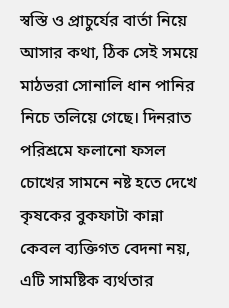স্বস্তি ও প্রাচুর্যের বার্তা নিয়ে আসার কথা, ঠিক সেই সময়ে মাঠভরা সোনালি ধান পানির নিচে তলিয়ে গেছে। দিনরাত পরিশ্রমে ফলানো ফসল চোখের সামনে নষ্ট হতে দেখে কৃষকের বুকফাটা কান্না কেবল ব্যক্তিগত বেদনা নয়, এটি সামষ্টিক ব্যর্থতার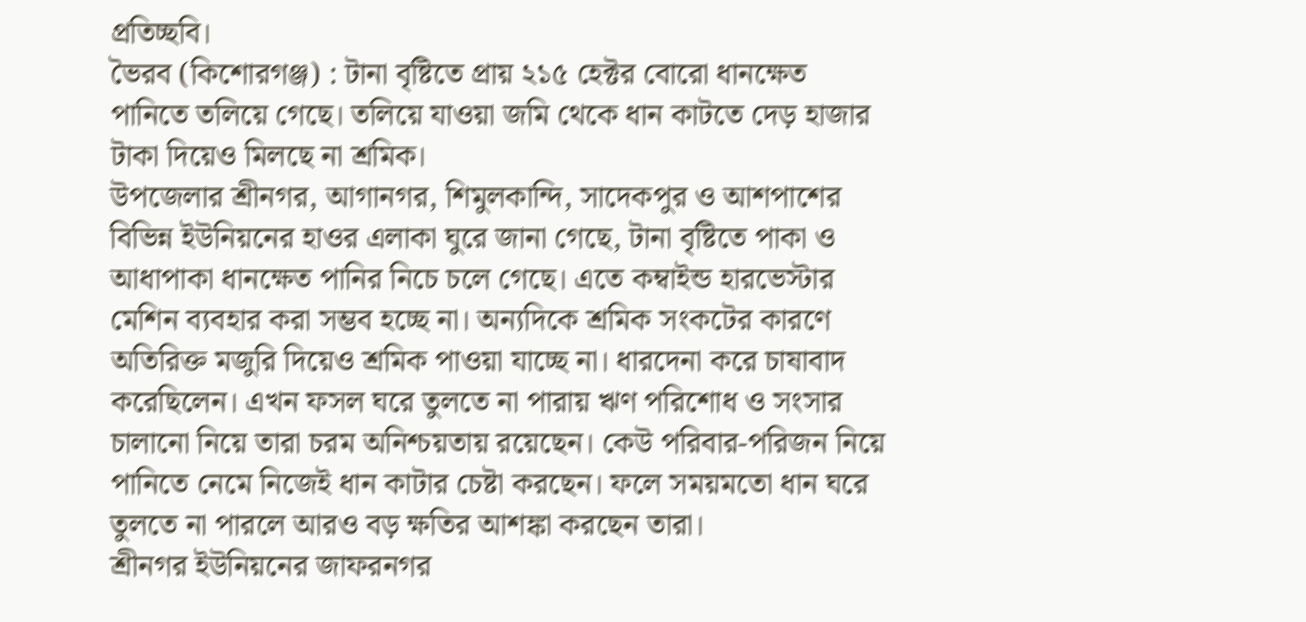প্রতিচ্ছবি।
ভৈরব (কিশোরগঞ্জ) : টানা বৃষ্টিতে প্রায় ২১৫ হেক্টর বোরো ধানক্ষেত পানিতে তলিয়ে গেছে। তলিয়ে যাওয়া জমি থেকে ধান কাটতে দেড় হাজার টাকা দিয়েও মিলছে না শ্রমিক।
উপজেলার শ্রীনগর, আগানগর, শিমুলকান্দি, সাদেকপুর ও আশপাশের বিভিন্ন ইউনিয়নের হাওর এলাকা ঘুরে জানা গেছে, টানা বৃষ্টিতে পাকা ও আধাপাকা ধানক্ষেত পানির নিচে চলে গেছে। এতে কম্বাইন্ড হারভেস্টার মেশিন ব্যবহার করা সম্ভব হচ্ছে না। অন্যদিকে শ্রমিক সংকটের কারণে অতিরিক্ত মজুরি দিয়েও শ্রমিক পাওয়া যাচ্ছে না। ধারদেনা করে চাষাবাদ করেছিলেন। এখন ফসল ঘরে তুলতে না পারায় ঋণ পরিশোধ ও সংসার চালানো নিয়ে তারা চরম অনিশ্চয়তায় রয়েছেন। কেউ পরিবার-পরিজন নিয়ে পানিতে নেমে নিজেই ধান কাটার চেষ্টা করছেন। ফলে সময়মতো ধান ঘরে তুলতে না পারলে আরও বড় ক্ষতির আশঙ্কা করছেন তারা।
শ্রীনগর ইউনিয়নের জাফরনগর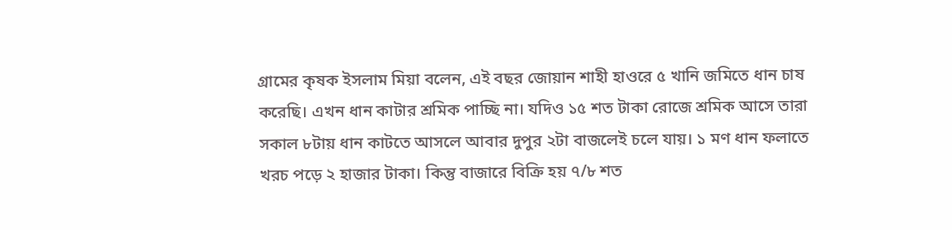গ্রামের কৃষক ইসলাম মিয়া বলেন, এই বছর জোয়ান শাহী হাওরে ৫ খানি জমিতে ধান চাষ করেছি। এখন ধান কাটার শ্রমিক পাচ্ছি না। যদিও ১৫ শত টাকা রোজে শ্রমিক আসে তারা সকাল ৮টায় ধান কাটতে আসলে আবার দুপুর ২টা বাজলেই চলে যায়। ১ মণ ধান ফলাতে খরচ পড়ে ২ হাজার টাকা। কিন্তু বাজারে বিক্রি হয় ৭/৮ শত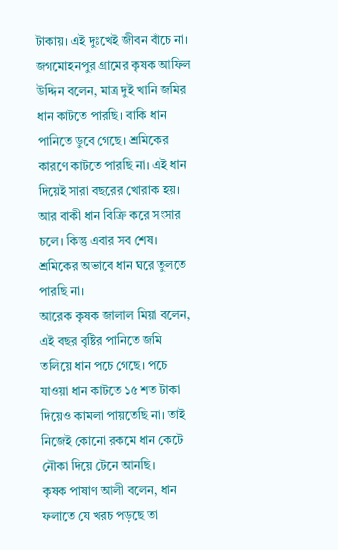টাকায়। এই দুঃখেই জীবন বাঁচে না।
জগমোহনপুর গ্রামের কৃষক আফিল উদ্দিন বলেন, মাত্র দুই খানি জমির ধান কাটতে পারছি। বাকি ধান পানিতে ডুবে গেছে। শ্রমিকের কারণে কাটতে পারছি না। এই ধান দিয়েই সারা বছরের খোরাক হয়। আর বাকী ধান বিক্রি করে সংসার চলে। কিন্তু এবার সব শেষ। শ্রমিকের অভাবে ধান ঘরে তুলতে পারছি না।
আরেক কৃষক জালাল মিয়া বলেন, এই বছর বৃষ্টির পানিতে জমি তলিয়ে ধান পচে গেছে। পচে যাওয়া ধান কাটতে ১৫ শত টাকা দিয়েও কামলা পায়তেছি না। তাই নিজেই কোনো রকমে ধান কেটে নৌকা দিয়ে টেনে আনছি।
কৃষক পাষাণ আলী বলেন, ধান ফলাতে যে খরচ পড়ছে তা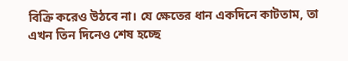বিক্রি করেও উঠবে না। যে ক্ষেতের ধান একদিনে কাটতাম, তা এখন তিন দিনেও শেষ হচ্ছে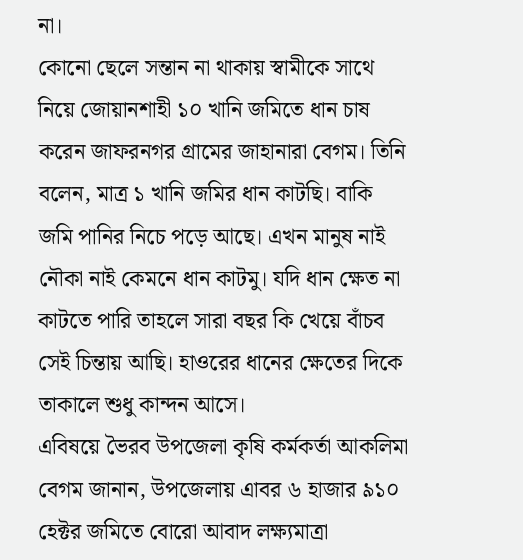না।
কোনো ছেলে সন্তান না থাকায় স্বামীকে সাথে নিয়ে জোয়ানশাহী ১০ খানি জমিতে ধান চাষ করেন জাফরনগর গ্রামের জাহানারা বেগম। তিনি বলেন, মাত্র ১ খানি জমির ধান কাটছি। বাকি জমি পানির নিচে পড়ে আছে। এখন মানুষ নাই নৌকা নাই কেমনে ধান কাটমু। যদি ধান ক্ষেত না কাটতে পারি তাহলে সারা বছর কি খেয়ে বাঁচব সেই চিন্তায় আছি। হাওরের ধানের ক্ষেতের দিকে তাকালে শুধু কান্দন আসে।
এবিষয়ে ভৈরব উপজেলা কৃষি কর্মকর্তা আকলিমা বেগম জানান, উপজেলায় এাবর ৬ হাজার ৯১০ হেক্টর জমিতে বোরো আবাদ লক্ষ্যমাত্রা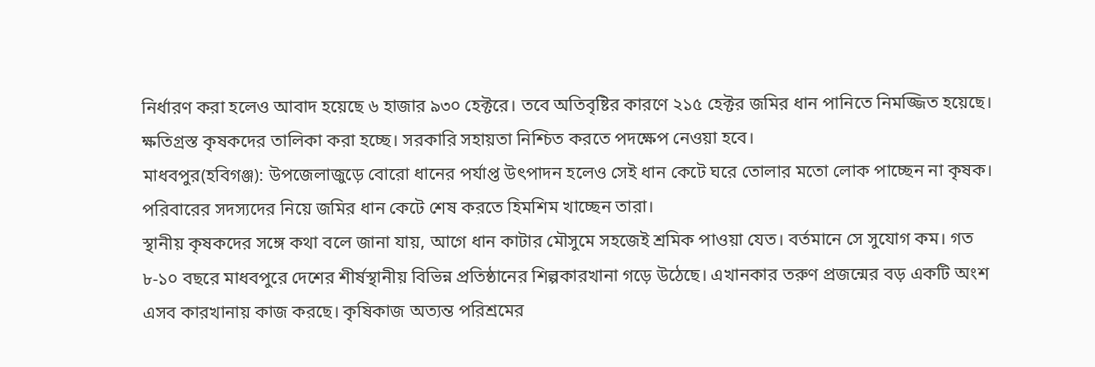নির্ধারণ করা হলেও আবাদ হয়েছে ৬ হাজার ৯৩০ হেক্টরে। তবে অতিবৃষ্টির কারণে ২১৫ হেক্টর জমির ধান পানিতে নিমজ্জিত হয়েছে। ক্ষতিগ্রস্ত কৃষকদের তালিকা করা হচ্ছে। সরকারি সহায়তা নিশ্চিত করতে পদক্ষেপ নেওয়া হবে।
মাধবপুর(হবিগঞ্জ): উপজেলাজুড়ে বোরো ধানের পর্যাপ্ত উৎপাদন হলেও সেই ধান কেটে ঘরে তোলার মতো লোক পাচ্ছেন না কৃষক। পরিবারের সদস্যদের নিয়ে জমির ধান কেটে শেষ করতে হিমশিম খাচ্ছেন তারা।
স্থানীয় কৃষকদের সঙ্গে কথা বলে জানা যায়, আগে ধান কাটার মৌসুমে সহজেই শ্রমিক পাওয়া যেত। বর্তমানে সে সুযোগ কম। গত ৮-১০ বছরে মাধবপুরে দেশের শীর্ষস্থানীয় বিভিন্ন প্রতিষ্ঠানের শিল্পকারখানা গড়ে উঠেছে। এখানকার তরুণ প্রজন্মের বড় একটি অংশ এসব কারখানায় কাজ করছে। কৃষিকাজ অত্যন্ত পরিশ্রমের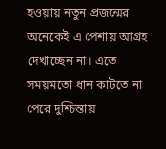হওয়ায় নতুন প্রজন্মের অনেকেই এ পেশায় আগ্রহ দেখাচ্ছেন না। এতে সময়মতো ধান কাটতে না পেরে দুশ্চিন্তায়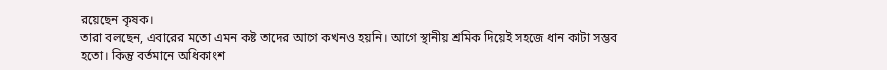রয়েছেন কৃষক।
তারা বলছেন, এবারের মতো এমন কষ্ট তাদের আগে কখনও হয়নি। আগে স্থানীয় শ্রমিক দিয়েই সহজে ধান কাটা সম্ভব হতো। কিন্তু বর্তমানে অধিকাংশ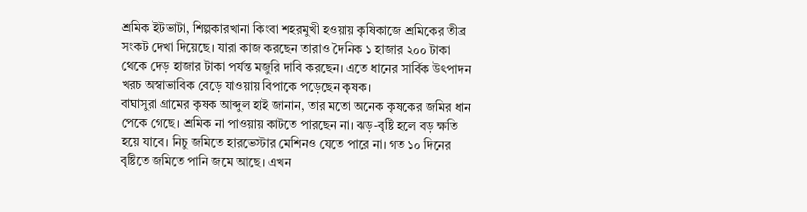শ্রমিক ইটভাটা, শিল্পকারখানা কিংবা শহরমুখী হওয়ায় কৃষিকাজে শ্রমিকের তীব্র সংকট দেখা দিয়েছে। যারা কাজ করছেন তারাও দৈনিক ১ হাজার ২০০ টাকা থেকে দেড় হাজার টাকা পর্যন্ত মজুরি দাবি করছেন। এতে ধানের সার্বিক উৎপাদন খরচ অস্বাভাবিক বেড়ে যাওয়ায় বিপাকে পড়েছেন কৃষক।
বাঘাসুরা গ্রামের কৃষক আব্দুল হাই জানান, তার মতো অনেক কৃষকের জমির ধান পেকে গেছে। শ্রমিক না পাওয়ায় কাটতে পারছেন না। ঝড়-বৃষ্টি হলে বড় ক্ষতি হয়ে যাবে। নিচু জমিতে হারভেস্টার মেশিনও যেতে পারে না। গত ১০ দিনের বৃষ্টিতে জমিতে পানি জমে আছে। এখন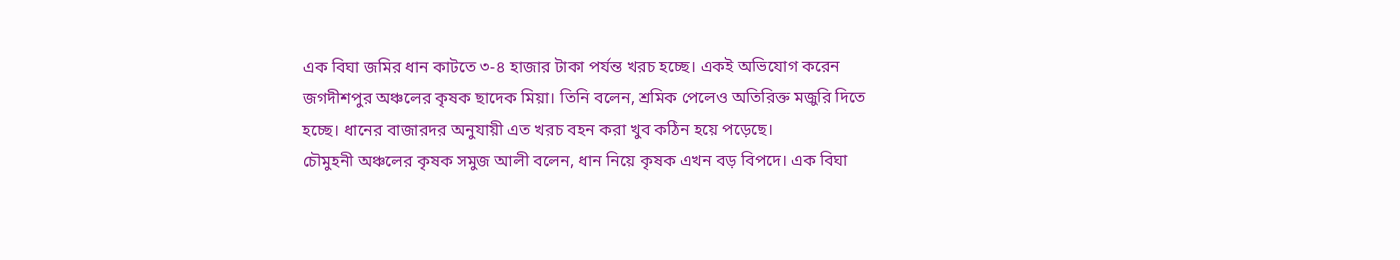এক বিঘা জমির ধান কাটতে ৩-৪ হাজার টাকা পর্যন্ত খরচ হচ্ছে। একই অভিযোগ করেন জগদীশপুর অঞ্চলের কৃষক ছাদেক মিয়া। তিনি বলেন, শ্রমিক পেলেও অতিরিক্ত মজুরি দিতে হচ্ছে। ধানের বাজারদর অনুযায়ী এত খরচ বহন করা খুব কঠিন হয়ে পড়েছে।
চৌমুহনী অঞ্চলের কৃষক সমুজ আলী বলেন, ধান নিয়ে কৃষক এখন বড় বিপদে। এক বিঘা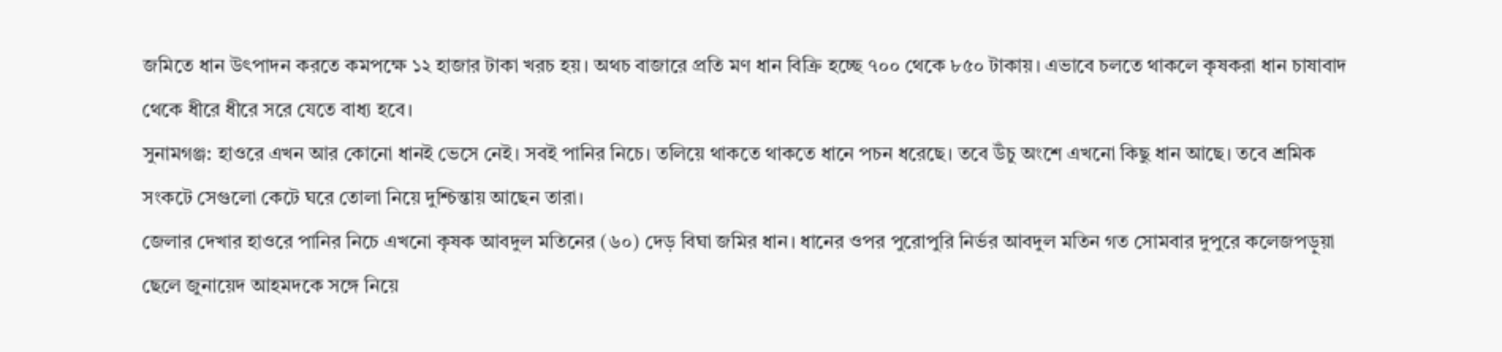জমিতে ধান উৎপাদন করতে কমপক্ষে ১২ হাজার টাকা খরচ হয়। অথচ বাজারে প্রতি মণ ধান বিক্রি হচ্ছে ৭০০ থেকে ৮৫০ টাকায়। এভাবে চলতে থাকলে কৃষকরা ধান চাষাবাদ থেকে ধীরে ধীরে সরে যেতে বাধ্য হবে।
সুনামগঞ্জ: হাওরে এখন আর কোনো ধানই ভেসে নেই। সবই পানির নিচে। তলিয়ে থাকতে থাকতে ধানে পচন ধরেছে। তবে উঁচু অংশে এখনো কিছু ধান আছে। তবে শ্রমিক সংকটে সেগুলো কেটে ঘরে তোলা নিয়ে দুশ্চিন্তায় আছেন তারা।
জেলার দেখার হাওরে পানির নিচে এখনো কৃষক আবদুল মতিনের (৬০) দেড় বিঘা জমির ধান। ধানের ওপর পুরোপুরি নির্ভর আবদুল মতিন গত সোমবার দুপুরে কলেজপড়ুয়া ছেলে জুনায়েদ আহমদকে সঙ্গে নিয়ে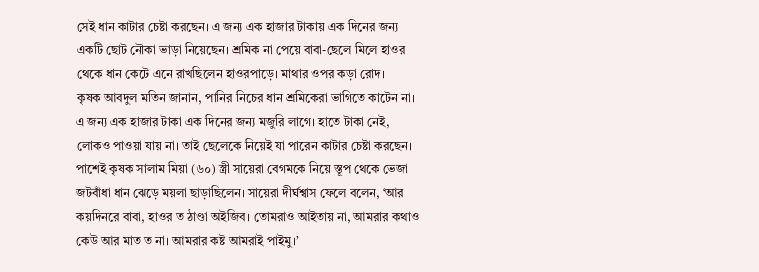সেই ধান কাটার চেষ্টা করছেন। এ জন্য এক হাজার টাকায় এক দিনের জন্য একটি ছোট নৌকা ভাড়া নিয়েছেন। শ্রমিক না পেয়ে বাবা-ছেলে মিলে হাওর থেকে ধান কেটে এনে রাখছিলেন হাওরপাড়ে। মাথার ওপর কড়া রোদ।
কৃষক আবদুল মতিন জানান, পানির নিচের ধান শ্রমিকেরা ভাগিতে কাটেন না। এ জন্য এক হাজার টাকা এক দিনের জন্য মজুরি লাগে। হাতে টাকা নেই, লোকও পাওয়া যায় না। তাই ছেলেকে নিয়েই যা পারেন কাটার চেষ্টা করছেন।
পাশেই কৃষক সালাম মিয়া (৬০) স্ত্রী সায়েরা বেগমকে নিয়ে স্তূপ থেকে ভেজা জটবাঁধা ধান ঝেড়ে ময়লা ছাড়াছিলেন। সায়েরা দীর্ঘশ্বাস ফেলে বলেন, ‘আর কয়দিনরে বাবা, হাওর ত ঠাণ্ডা অইজিব। তোমরাও আইতায় না, আমরার কথাও কেউ আর মাত ত না। আমরার কষ্ট আমরাই পাইমু।’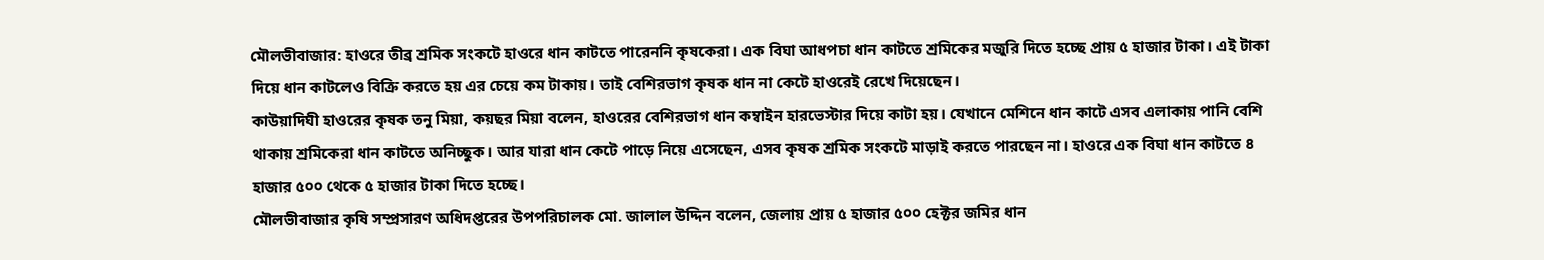মৌলভীবাজার: হাওরে তীব্র শ্রমিক সংকটে হাওরে ধান কাটতে পারেননি কৃষকেরা। এক বিঘা আধপচা ধান কাটতে শ্রমিকের মজুরি দিতে হচ্ছে প্রায় ৫ হাজার টাকা। এই টাকা দিয়ে ধান কাটলেও বিক্রি করতে হয় এর চেয়ে কম টাকায়। তাই বেশিরভাগ কৃষক ধান না কেটে হাওরেই রেখে দিয়েছেন।
কাউয়াদিঘী হাওরের কৃষক তনু মিয়া, কয়ছর মিয়া বলেন, হাওরের বেশিরভাগ ধান কম্বাইন হারভেস্টার দিয়ে কাটা হয়। যেখানে মেশিনে ধান কাটে এসব এলাকায় পানি বেশি থাকায় শ্রমিকেরা ধান কাটতে অনিচ্ছুক। আর যারা ধান কেটে পাড়ে নিয়ে এসেছেন, এসব কৃষক শ্রমিক সংকটে মাড়াই করতে পারছেন না। হাওরে এক বিঘা ধান কাটতে ৪ হাজার ৫০০ থেকে ৫ হাজার টাকা দিতে হচ্ছে।
মৌলভীবাজার কৃষি সম্প্রসারণ অধিদপ্তরের উপপরিচালক মো. জালাল উদ্দিন বলেন, জেলায় প্রায় ৫ হাজার ৫০০ হেক্টর জমির ধান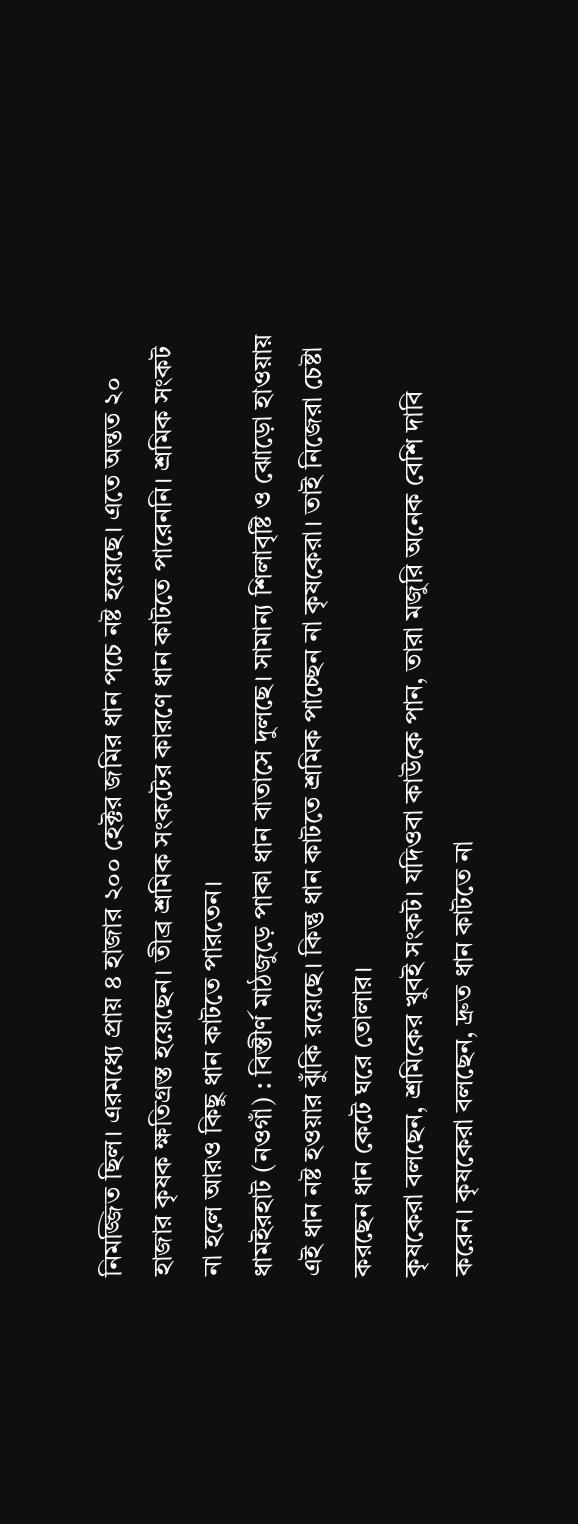নিমজ্জিত ছিল। এরমধ্যে প্রায় ৪ হাজার ২০০ হেক্টর জমির ধান পচে নষ্ট হয়েছে। এতে অন্তত ২০ হাজার কৃষক ক্ষতিগ্রস্ত হয়েছেন। তীব্র শ্রমিক সংকটের কারণে ধান কাটতে পারেননি। শ্রমিক সংকট না হলে আরও কিছু ধান কাটতে পারতেন।
ধামইরহাট (নওগাঁ) : বিস্তীর্ণ মাঠজুড়ে পাকা ধান বাতাসে দুলছে। সামান্য শিলাবৃষ্টি ও ঝোড়ো হাওয়ায় এই ধান নষ্ট হওয়ার ঝুঁকি রয়েছে। কিন্তু ধান কাটতে শ্রমিক পাচ্ছেন না কৃষকেরা। তাই নিজেরা চেষ্টা করছেন ধান কেটে ঘরে তোলার।
কৃষকেরা বলছেন, শ্রমিকের খুবই সংকট। যদিওবা কাউকে পান, তারা মজুরি অনেক বেশি দাবি করেন। কৃষকেরা বলছেন, দ্রুত ধান কাটতে না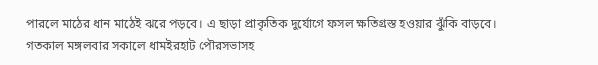পারলে মাঠের ধান মাঠেই ঝরে পড়বে। এ ছাড়া প্রাকৃতিক দুর্যোগে ফসল ক্ষতিগ্রস্ত হওয়ার ঝুঁকি বাড়বে। গতকাল মঙ্গলবার সকালে ধামইরহাট পৌরসভাসহ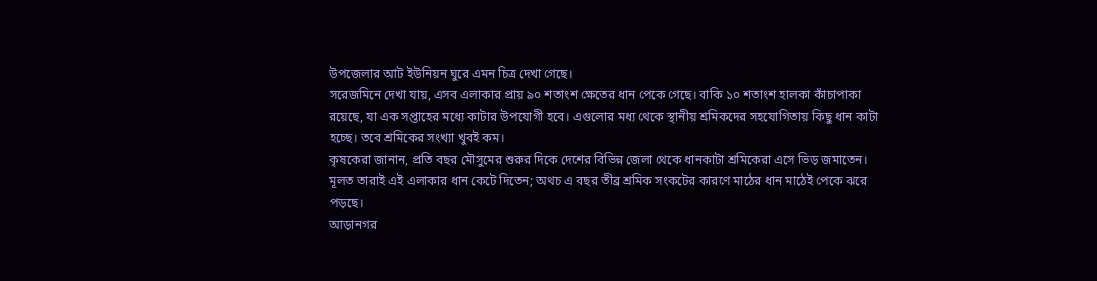উপজেলার আট ইউনিয়ন ঘুরে এমন চিত্র দেখা গেছে।
সরেজমিনে দেখা যায়, এসব এলাকার প্রায় ৯০ শতাংশ ক্ষেতের ধান পেকে গেছে। বাকি ১০ শতাংশ হালকা কাঁচাপাকা রয়েছে, যা এক সপ্তাহের মধ্যে কাটার উপযোগী হবে। এগুলোর মধ্য থেকে স্থানীয় শ্রমিকদের সহযোগিতায় কিছু ধান কাটা হচ্ছে। তবে শ্রমিকের সংখ্যা খুবই কম।
কৃষকেরা জানান, প্রতি বছর মৌসুমের শুরুর দিকে দেশের বিভিন্ন জেলা থেকে ধানকাটা শ্রমিকেরা এসে ভিড় জমাতেন। মূলত তারাই এই এলাকার ধান কেটে দিতেন; অথচ এ বছর তীব্র শ্রমিক সংকটের কারণে মাঠের ধান মাঠেই পেকে ঝরে পড়ছে।
আড়ানগর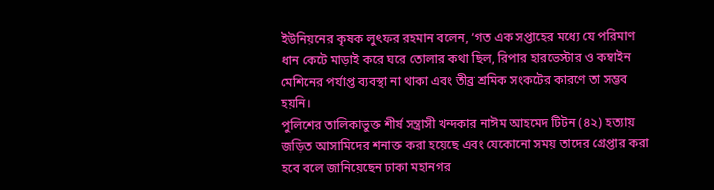ইউনিয়নের কৃষক লুৎফর রহমান বলেন, ‘গত এক সপ্তাহের মধ্যে যে পরিমাণ ধান কেটে মাড়াই করে ঘরে তোলার কথা ছিল, রিপার হারভেস্টার ও কম্বাইন মেশিনের পর্যাপ্ত ব্যবস্থা না থাকা এবং তীব্র শ্রমিক সংকটের কারণে তা সম্ভব হয়নি।
পুলিশের তালিকাভুক্ত শীর্ষ সন্ত্রাসী খন্দকার নাঈম আহমেদ টিটন (৪২) হত্যায় জড়িত আসামিদের শনাক্ত করা হয়েছে এবং যেকোনো সময় তাদের গ্রেপ্তার করা হবে বলে জানিয়েছেন ঢাকা মহানগর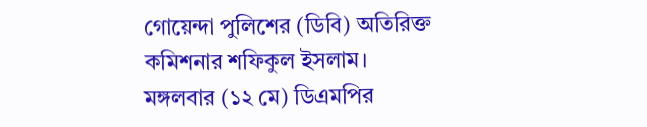গোয়েন্দা পুলিশের (ডিবি) অতিরিক্ত কমিশনার শফিকুল ইসলাম।
মঙ্গলবার (১২ মে) ডিএমপির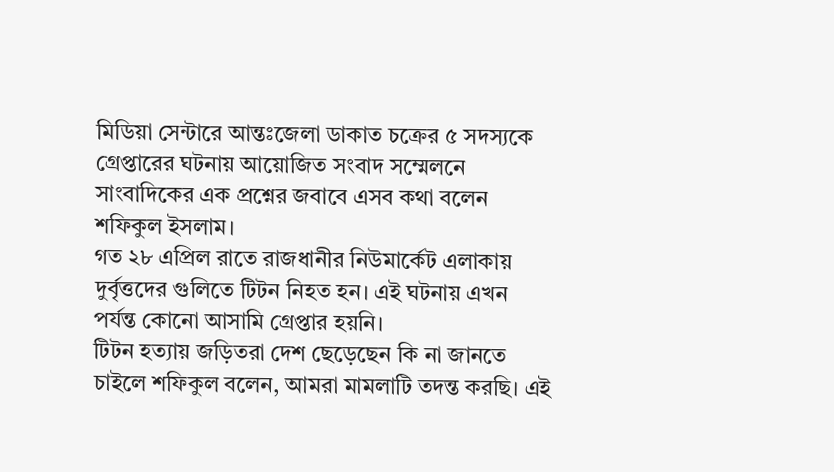মিডিয়া সেন্টারে আন্তঃজেলা ডাকাত চক্রের ৫ সদস্যকে গ্রেপ্তারের ঘটনায় আয়োজিত সংবাদ সম্মেলনে সাংবাদিকের এক প্রশ্নের জবাবে এসব কথা বলেন শফিকুল ইসলাম।
গত ২৮ এপ্রিল রাতে রাজধানীর নিউমার্কেট এলাকায় দুর্বৃত্তদের গুলিতে টিটন নিহত হন। এই ঘটনায় এখন পর্যন্ত কোনো আসামি গ্রেপ্তার হয়নি।
টিটন হত্যায় জড়িতরা দেশ ছেড়েছেন কি না জানতে চাইলে শফিকুল বলেন, আমরা মামলাটি তদন্ত করছি। এই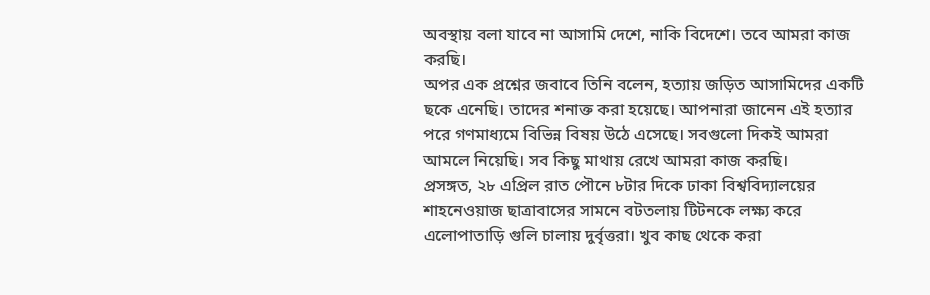অবস্থায় বলা যাবে না আসামি দেশে, নাকি বিদেশে। তবে আমরা কাজ করছি।
অপর এক প্রশ্নের জবাবে তিনি বলেন, হত্যায় জড়িত আসামিদের একটি ছকে এনেছি। তাদের শনাক্ত করা হয়েছে। আপনারা জানেন এই হত্যার পরে গণমাধ্যমে বিভিন্ন বিষয় উঠে এসেছে। সবগুলো দিকই আমরা আমলে নিয়েছি। সব কিছু মাথায় রেখে আমরা কাজ করছি।
প্রসঙ্গত, ২৮ এপ্রিল রাত পৌনে ৮টার দিকে ঢাকা বিশ্ববিদ্যালয়ের শাহনেওয়াজ ছাত্রাবাসের সামনে বটতলায় টিটনকে লক্ষ্য করে এলোপাতাড়ি গুলি চালায় দুর্বৃত্তরা। খুব কাছ থেকে করা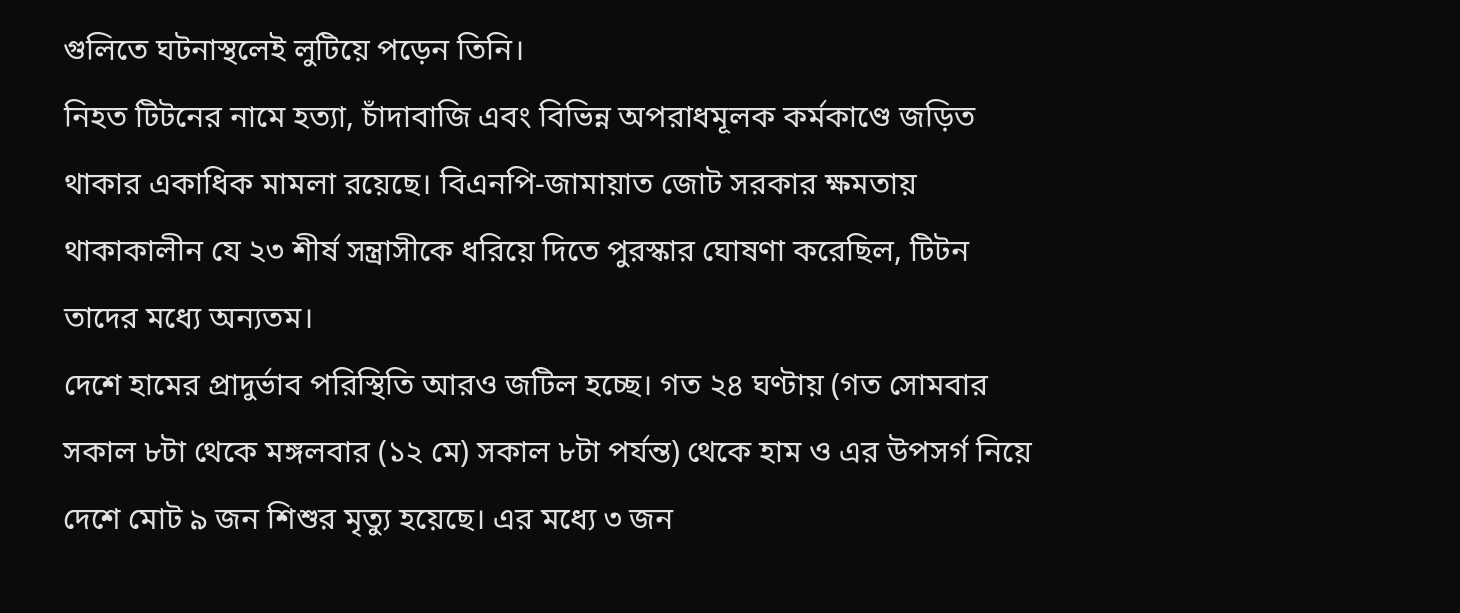গুলিতে ঘটনাস্থলেই লুটিয়ে পড়েন তিনি।
নিহত টিটনের নামে হত্যা, চাঁদাবাজি এবং বিভিন্ন অপরাধমূলক কর্মকাণ্ডে জড়িত থাকার একাধিক মামলা রয়েছে। বিএনপি-জামায়াত জোট সরকার ক্ষমতায় থাকাকালীন যে ২৩ শীর্ষ সন্ত্রাসীকে ধরিয়ে দিতে পুরস্কার ঘোষণা করেছিল, টিটন তাদের মধ্যে অন্যতম।
দেশে হামের প্রাদুর্ভাব পরিস্থিতি আরও জটিল হচ্ছে। গত ২৪ ঘণ্টায় (গত সোমবার সকাল ৮টা থেকে মঙ্গলবার (১২ মে) সকাল ৮টা পর্যন্ত) থেকে হাম ও এর উপসর্গ নিয়ে দেশে মোট ৯ জন শিশুর মৃত্যু হয়েছে। এর মধ্যে ৩ জন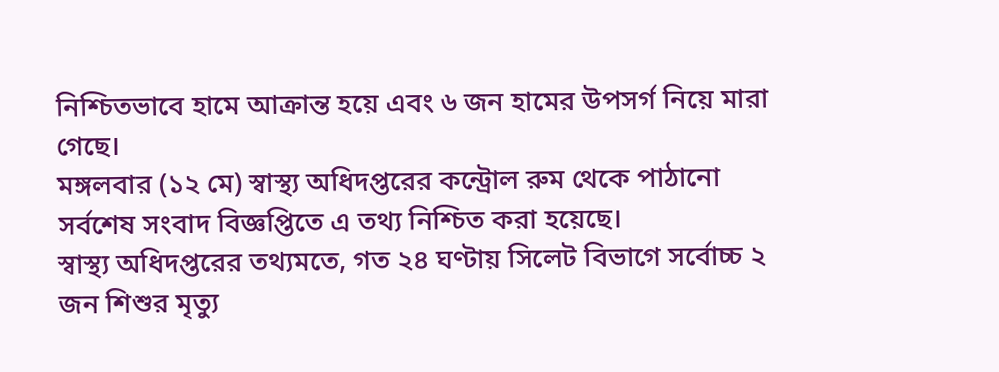নিশ্চিতভাবে হামে আক্রান্ত হয়ে এবং ৬ জন হামের উপসর্গ নিয়ে মারা গেছে।
মঙ্গলবার (১২ মে) স্বাস্থ্য অধিদপ্তরের কন্ট্রোল রুম থেকে পাঠানো সর্বশেষ সংবাদ বিজ্ঞপ্তিতে এ তথ্য নিশ্চিত করা হয়েছে।
স্বাস্থ্য অধিদপ্তরের তথ্যমতে, গত ২৪ ঘণ্টায় সিলেট বিভাগে সর্বোচ্চ ২ জন শিশুর মৃত্যু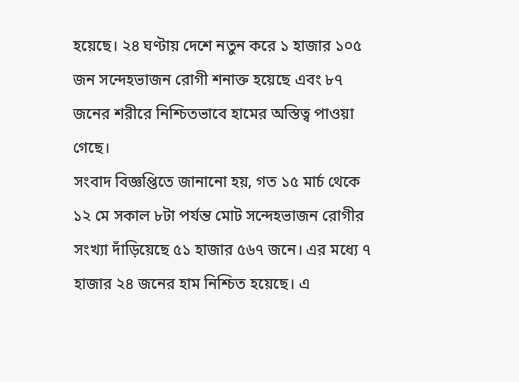হয়েছে। ২৪ ঘণ্টায় দেশে নতুন করে ১ হাজার ১০৫ জন সন্দেহভাজন রোগী শনাক্ত হয়েছে এবং ৮৭ জনের শরীরে নিশ্চিতভাবে হামের অস্তিত্ব পাওয়া গেছে।
সংবাদ বিজ্ঞপ্তিতে জানানো হয়, গত ১৫ মার্চ থেকে ১২ মে সকাল ৮টা পর্যন্ত মোট সন্দেহভাজন রোগীর সংখ্যা দাঁড়িয়েছে ৫১ হাজার ৫৬৭ জনে। এর মধ্যে ৭ হাজার ২৪ জনের হাম নিশ্চিত হয়েছে। এ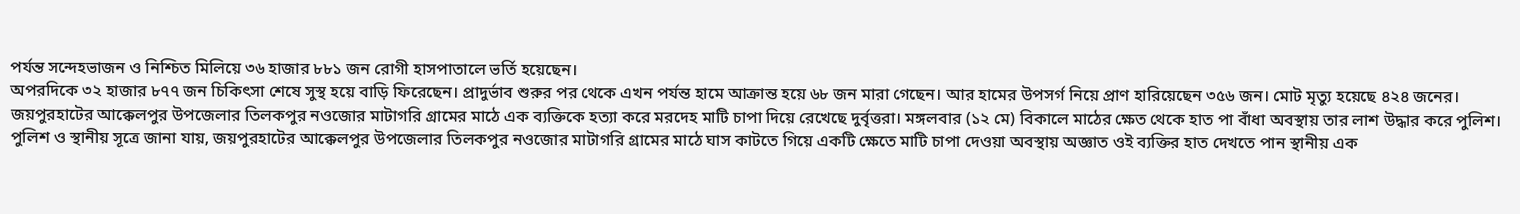পর্যন্ত সন্দেহভাজন ও নিশ্চিত মিলিয়ে ৩৬ হাজার ৮৮১ জন রোগী হাসপাতালে ভর্তি হয়েছেন।
অপরদিকে ৩২ হাজার ৮৭৭ জন চিকিৎসা শেষে সুস্থ হয়ে বাড়ি ফিরেছেন। প্রাদুর্ভাব শুরুর পর থেকে এখন পর্যন্ত হামে আক্রান্ত হয়ে ৬৮ জন মারা গেছেন। আর হামের উপসর্গ নিয়ে প্রাণ হারিয়েছেন ৩৫৬ জন। মোট মৃত্যু হয়েছে ৪২৪ জনের।
জয়পুরহাটের আক্কেলপুর উপজেলার তিলকপুর নওজোর মাটাগরি গ্রামের মাঠে এক ব্যক্তিকে হত্যা করে মরদেহ মাটি চাপা দিয়ে রেখেছে দুর্বৃত্তরা। মঙ্গলবার (১২ মে) বিকালে মাঠের ক্ষেত থেকে হাত পা বাঁধা অবস্থায় তার লাশ উদ্ধার করে পুলিশ।
পুলিশ ও স্থানীয় সূত্রে জানা যায়, জয়পুরহাটের আক্কেলপুর উপজেলার তিলকপুর নওজোর মাটাগরি গ্রামের মাঠে ঘাস কাটতে গিয়ে একটি ক্ষেতে মাটি চাপা দেওয়া অবস্থায় অজ্ঞাত ওই ব্যক্তির হাত দেখতে পান স্থানীয় এক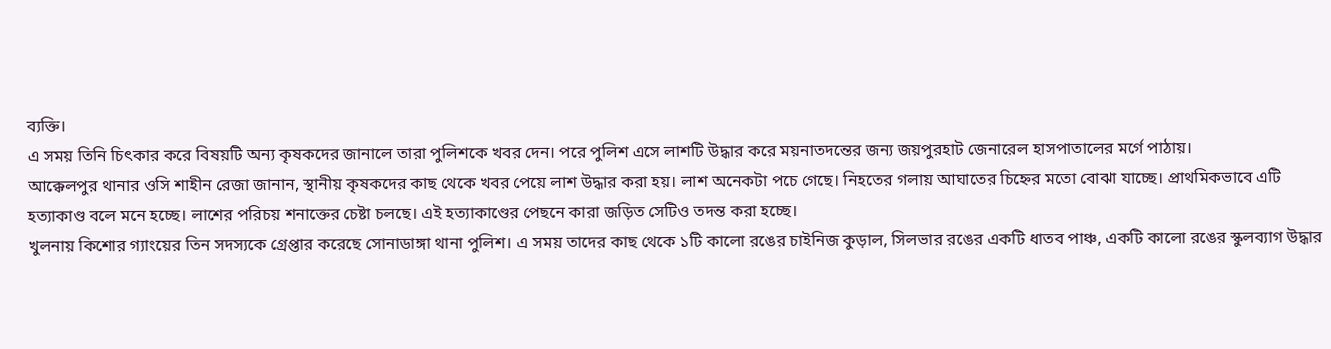ব্যক্তি।
এ সময় তিনি চিৎকার করে বিষয়টি অন্য কৃষকদের জানালে তারা পুলিশকে খবর দেন। পরে পুলিশ এসে লাশটি উদ্ধার করে ময়নাতদন্তের জন্য জয়পুরহাট জেনারেল হাসপাতালের মর্গে পাঠায়।
আক্কেলপুর থানার ওসি শাহীন রেজা জানান, স্থানীয় কৃষকদের কাছ থেকে খবর পেয়ে লাশ উদ্ধার করা হয়। লাশ অনেকটা পচে গেছে। নিহতের গলায় আঘাতের চিহ্নের মতো বোঝা যাচ্ছে। প্রাথমিকভাবে এটি হত্যাকাণ্ড বলে মনে হচ্ছে। লাশের পরিচয় শনাক্তের চেষ্টা চলছে। এই হত্যাকাণ্ডের পেছনে কারা জড়িত সেটিও তদন্ত করা হচ্ছে।
খুলনায় কিশোর গ্যাংয়ের তিন সদস্যকে গ্রেপ্তার করেছে সোনাডাঙ্গা থানা পুলিশ। এ সময় তাদের কাছ থেকে ১টি কালো রঙের চাইনিজ কুড়াল, সিলভার রঙের একটি ধাতব পাঞ্চ, একটি কালো রঙের স্কুলব্যাগ উদ্ধার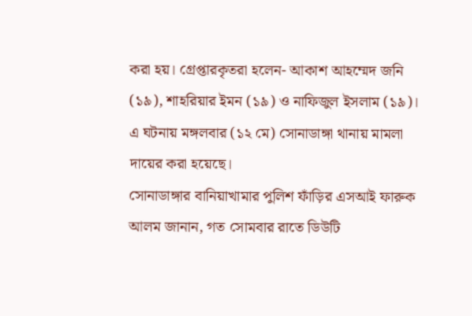করা হয়। গ্রেপ্তারকৃতরা হলেন- আকাশ আহম্মেদ জনি (১৯), শাহরিয়ার ইমন (১৯) ও নাফিজুল ইসলাম (১৯)।
এ ঘটনায় মঙ্গলবার (১২ মে) সোনাডাঙ্গা থানায় মামলা দায়ের করা হয়েছে।
সোনাডাঙ্গার বানিয়াখামার পুলিশ ফাঁড়ির এসআই ফারুক আলম জানান, গত সোমবার রাতে ডিউটি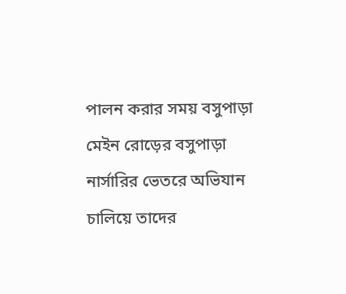পালন করার সময় বসুপাড়া মেইন রোড়ের বসুপাড়া নার্সারির ভেতরে অভিযান চালিয়ে তাদের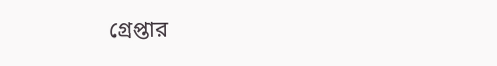গ্রেপ্তার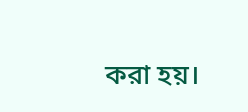করা হয়।